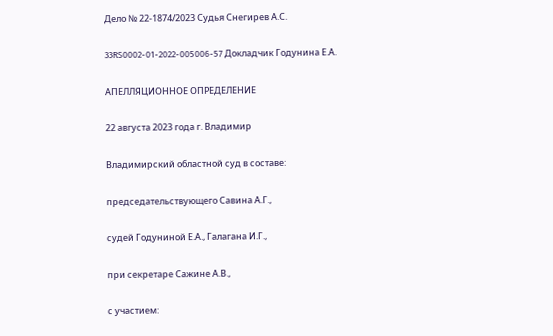Дело № 22-1874/2023 Судья Снегирев А.С.

33RS0002-01-2022-005006-57 Докладчик Годунина Е.А.

АПЕЛЛЯЦИОННОЕ ОПРЕДЕЛЕНИЕ

22 августа 2023 года г. Владимир

Владимирский областной суд в составе:

председательствующего Савина А.Г.,

судей Годуниной Е.А., Галагана И.Г.,

при секретаре Сажине А.В.,

с участием: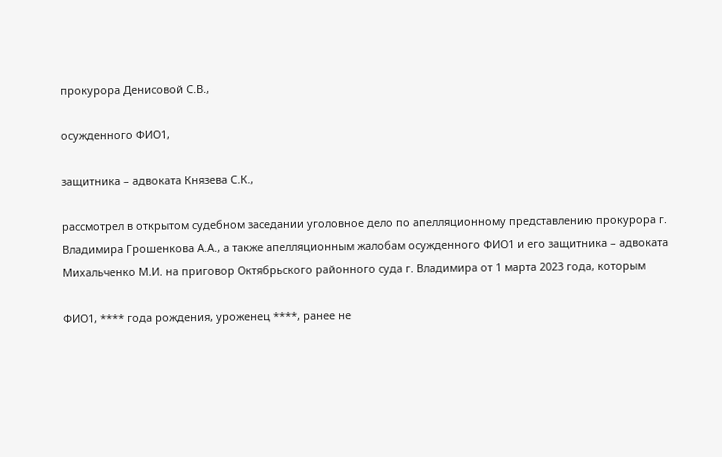прокурора Денисовой С.В.,

осужденного ФИО1,

защитника – адвоката Князева С.К.,

рассмотрел в открытом судебном заседании уголовное дело по апелляционному представлению прокурора г. Владимира Грошенкова А.А., а также апелляционным жалобам осужденного ФИО1 и его защитника – адвоката Михальченко М.И. на приговор Октябрьского районного суда г. Владимира от 1 марта 2023 года, которым

ФИО1, **** года рождения, уроженец ****, ранее не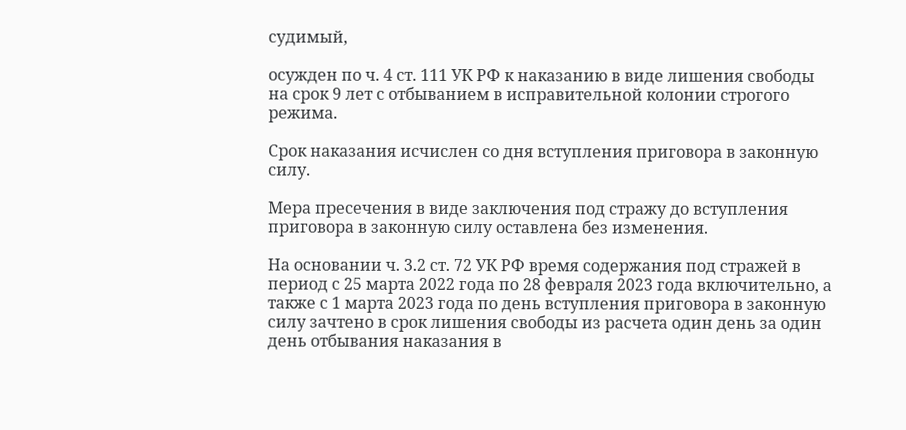судимый,

осужден по ч. 4 ст. 111 УК РФ к наказанию в виде лишения свободы на срок 9 лет с отбыванием в исправительной колонии строгого режима.

Срок наказания исчислен со дня вступления приговора в законную силу.

Мера пресечения в виде заключения под стражу до вступления приговора в законную силу оставлена без изменения.

На основании ч. 3.2 ст. 72 УК РФ время содержания под стражей в период с 25 марта 2022 года по 28 февраля 2023 года включительно, а также с 1 марта 2023 года по день вступления приговора в законную силу зачтено в срок лишения свободы из расчета один день за один день отбывания наказания в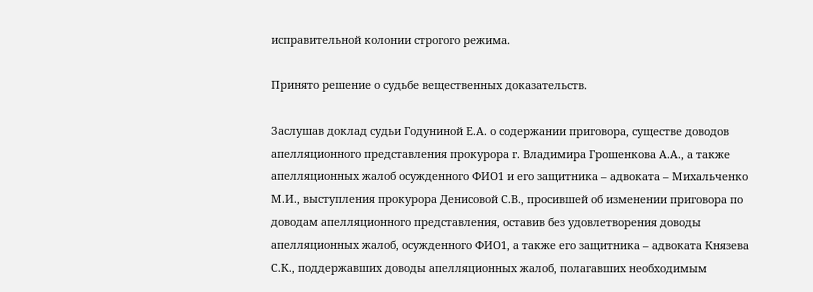исправительной колонии строгого режима.

Принято решение о судьбе вещественных доказательств.

Заслушав доклад судьи Годуниной Е.А. о содержании приговора, существе доводов апелляционного представления прокурора г. Владимира Грошенкова А.А., а также апелляционных жалоб осужденного ФИО1 и его защитника – адвоката – Михальченко М.И., выступления прокурора Денисовой С.В., просившей об изменении приговора по доводам апелляционного представления, оставив без удовлетворения доводы апелляционных жалоб, осужденного ФИО1, а также его защитника – адвоката Князева С.К., поддержавших доводы апелляционных жалоб, полагавших необходимым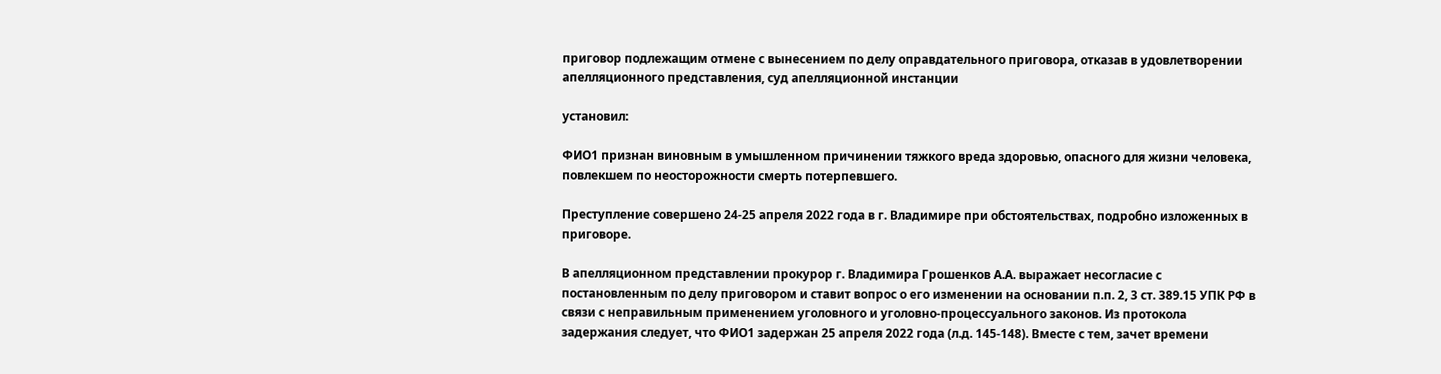приговор подлежащим отмене с вынесением по делу оправдательного приговора, отказав в удовлетворении апелляционного представления, суд апелляционной инстанции

установил:

ФИО1 признан виновным в умышленном причинении тяжкого вреда здоровью, опасного для жизни человека, повлекшем по неосторожности смерть потерпевшего.

Преступление совершено 24-25 апреля 2022 года в г. Владимире при обстоятельствах, подробно изложенных в приговоре.

В апелляционном представлении прокурор г. Владимира Грошенков А.А. выражает несогласие с постановленным по делу приговором и ставит вопрос о его изменении на основании п.п. 2, 3 ст. 389.15 УПК РФ в связи с неправильным применением уголовного и уголовно-процессуального законов. Из протокола задержания следует, что ФИО1 задержан 25 апреля 2022 года (л.д. 145-148). Вместе с тем, зачет времени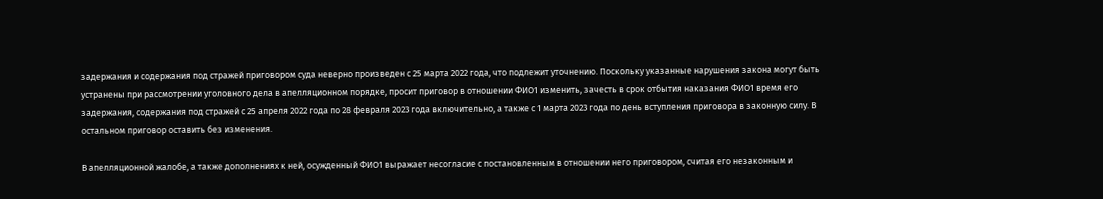задержания и содержания под стражей приговором суда неверно произведен с 25 марта 2022 года, что подлежит уточнению. Поскольку указанные нарушения закона могут быть устранены при рассмотрении уголовного дела в апелляционном порядке, просит приговор в отношении ФИО1 изменить, зачесть в срок отбытия наказания ФИО1 время его задержания, содержания под стражей с 25 апреля 2022 года по 28 февраля 2023 года включительно, а также с 1 марта 2023 года по день вступления приговора в законную силу. В остальном приговор оставить без изменения.

В апелляционной жалобе, а также дополнениях к ней, осужденный ФИО1 выражает несогласие с постановленным в отношении него приговором, считая его незаконным и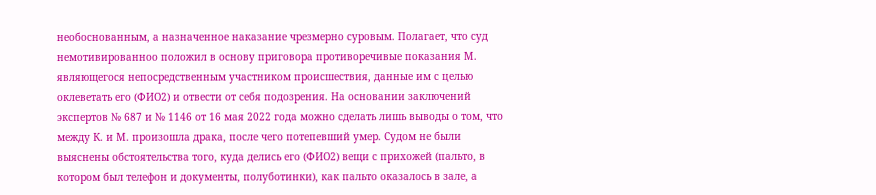необоснованным, а назначенное наказание чрезмерно суровым. Полагает, что суд немотивированноо положил в основу приговора противоречивые показания М. являющегося непосредственным участником происшествия, данные им с целью оклеветать его (ФИО2) и отвести от себя подозрения. На основании заключений экспертов № 687 и № 1146 от 16 мая 2022 года можно сделать лишь выводы о том, что между К. и М. произошла драка, после чего потепевший умер. Судом не были выяснены обстоятельства того, куда делись его (ФИО2) вещи с прихожей (пальто, в котором был телефон и документы, полуботинки), как пальто оказалось в зале, а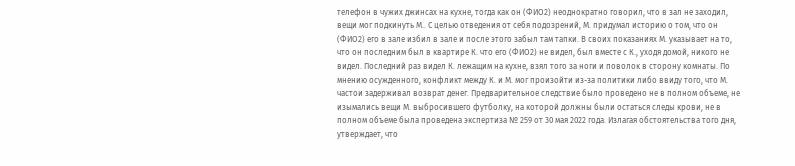телефон в чужих джинсах на кухне, тогда как он (ФИО2) неоднократно говорил, что в зал не заходил, вещи мог подкинуть М.. С целью отведения от себя подозрений, М. придумал историю о том, что он (ФИО2) его в зале избил в зале и после этого забыл там тапки. В своих показаниях М. указывает на то, что он последним был в квартире К. что его (ФИО2) не видел, был вместе с К., уходя домой, никого не видел. Последний раз видел К. лежащим на кухне, взял того за ноги и поволок в сторону комнаты. По мнению осужденного, конфликт между К. и М. мог произойти из-за политики либо ввиду того, что М. частои задерживал возврат денег. Предварительное следствие было проведено не в полном объеме, не изымались вещи М. выбросившего футболку, на которой должны были остаться следы крови, не в полном объеме была проведена экспертиза № 259 от 30 мая 2022 года. Излагая обстоятельства того дня, утверждает, что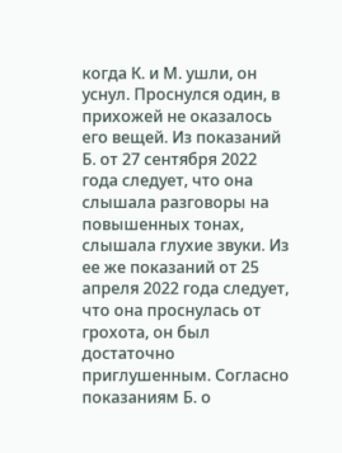когда К. и М. ушли, он уснул. Проснулся один, в прихожей не оказалось его вещей. Из показаний Б. от 27 сентября 2022 года следует, что она слышала разговоры на повышенных тонах, слышала глухие звуки. Из ее же показаний от 25 апреля 2022 года следует, что она проснулась от грохота, он был достаточно приглушенным. Согласно показаниям Б. о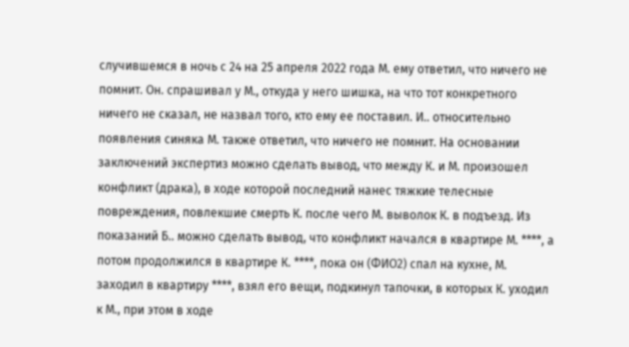случившемся в ночь с 24 на 25 апреля 2022 года М. ему ответил, что ничего не помнит. Он. спрашивал у М., откуда у него шишка, на что тот конкретного ничего не сказал, не назвал того, кто ему ее поставил. И.. относительно появления синяка М. также ответил, что ничего не помнит. На основании заключений экспертиз можно сделать вывод, что между К. и М. произошел конфликт (драка), в ходе которой последний нанес тяжкие телесные повреждения, повлекшие смерть К. после чего М. выволок К. в подъезд. Из показаний Б.. можно сделать вывод, что конфликт начался в квартире М. ****, а потом продолжился в квартире К. ****, пока он (ФИО2) спал на кухне, М. заходил в квартиру ****, взял его вещи, подкинул тапочки, в которых К. уходил к М., при этом в ходе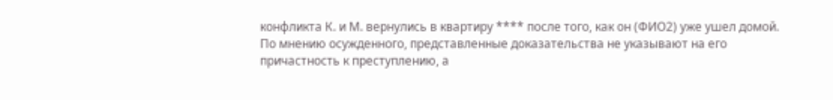конфликта К. и М. вернулись в квартиру **** после того, как он (ФИО2) уже ушел домой. По мнению осужденного, представленные доказательства не указывают на его причастность к преступлению, а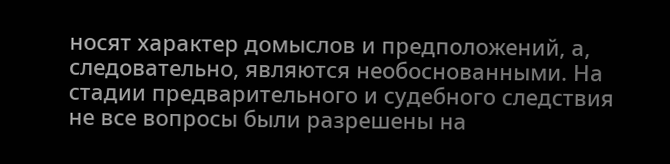носят характер домыслов и предположений, а, следовательно, являются необоснованными. На стадии предварительного и судебного следствия не все вопросы были разрешены на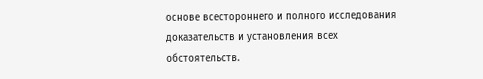основе всестороннего и полного исследования доказательств и установления всех обстоятельств.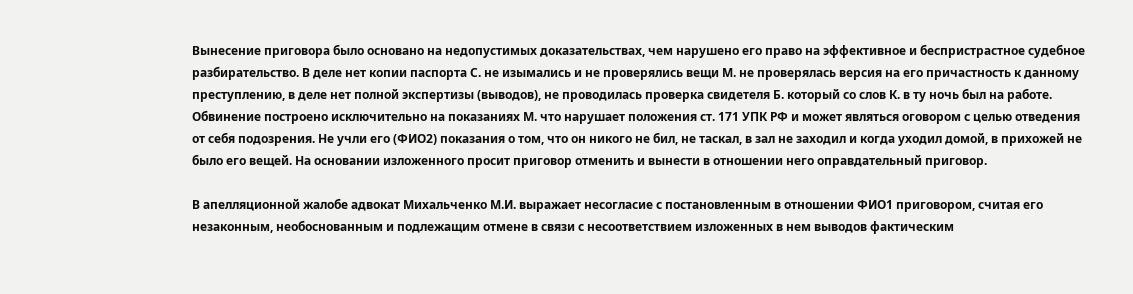Вынесение приговора было основано на недопустимых доказательствах, чем нарушено его право на эффективное и беспристрастное судебное разбирательство. В деле нет копии паспорта С. не изымались и не проверялись вещи М. не проверялась версия на его причастность к данному преступлению, в деле нет полной экспертизы (выводов), не проводилась проверка свидетеля Б. который со слов К. в ту ночь был на работе. Обвинение построено исключительно на показаниях М. что нарушает положения ст. 171 УПК РФ и может являться оговором с целью отведения от себя подозрения. Не учли его (ФИО2) показания о том, что он никого не бил, не таскал, в зал не заходил и когда уходил домой, в прихожей не было его вещей. На основании изложенного просит приговор отменить и вынести в отношении него оправдательный приговор.

В апелляционной жалобе адвокат Михальченко М.И. выражает несогласие с постановленным в отношении ФИО1 приговором, считая его незаконным, необоснованным и подлежащим отмене в связи с несоответствием изложенных в нем выводов фактическим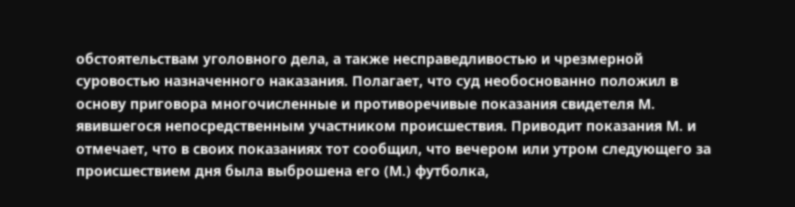обстоятельствам уголовного дела, а также несправедливостью и чрезмерной суровостью назначенного наказания. Полагает, что суд необоснованно положил в основу приговора многочисленные и противоречивые показания свидетеля М. явившегося непосредственным участником происшествия. Приводит показания М. и отмечает, что в своих показаниях тот сообщил, что вечером или утром следующего за происшествием дня была выброшена его (М.) футболка,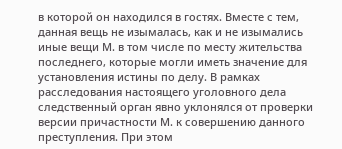в которой он находился в гостях. Вместе с тем, данная вещь не изымалась, как и не изымались иные вещи М. в том числе по месту жительства последнего, которые могли иметь значение для установления истины по делу. В рамках расследования настоящего уголовного дела следственный орган явно уклонялся от проверки версии причастности М. к совершению данного преступления. При этом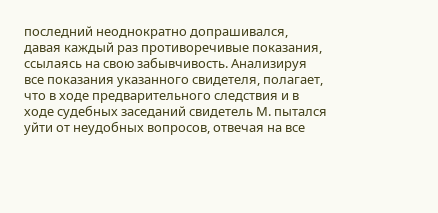последний неоднократно допрашивался, давая каждый раз противоречивые показания, ссылаясь на свою забывчивость. Анализируя все показания указанного свидетеля, полагает, что в ходе предварительного следствия и в ходе судебных заседаний свидетель М. пытался уйти от неудобных вопросов, отвечая на все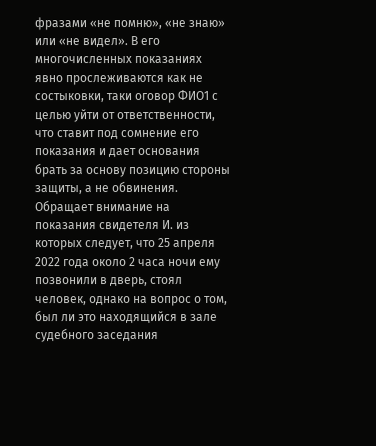фразами «не помню», «не знаю» или «не видел». В его многочисленных показаниях явно прослеживаются как не состыковки, таки оговор ФИО1 с целью уйти от ответственности, что ставит под сомнение его показания и дает основания брать за основу позицию стороны защиты, а не обвинения. Обращает внимание на показания свидетеля И. из которых следует, что 25 апреля 2022 года около 2 часа ночи ему позвонили в дверь, стоял человек, однако на вопрос о том, был ли это находящийся в зале судебного заседания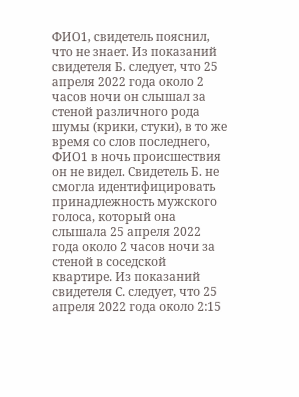ФИО1, свидетель пояснил, что не знает. Из показаний свидетеля Б. следует, что 25 апреля 2022 года около 2 часов ночи он слышал за стеной различного рода шумы (крики, стуки), в то же время со слов последнего, ФИО1 в ночь происшествия он не видел. Свидетель Б. не смогла идентифицировать принадлежность мужского голоса, который она слышала 25 апреля 2022 года около 2 часов ночи за стеной в соседской квартире. Из показаний свидетеля С. следует, что 25 апреля 2022 года около 2:15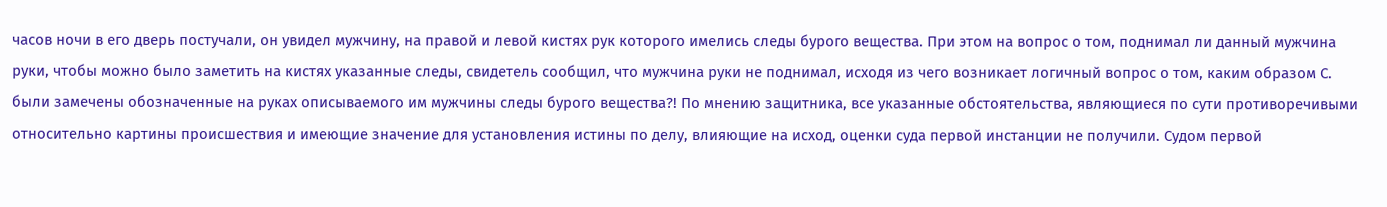часов ночи в его дверь постучали, он увидел мужчину, на правой и левой кистях рук которого имелись следы бурого вещества. При этом на вопрос о том, поднимал ли данный мужчина руки, чтобы можно было заметить на кистях указанные следы, свидетель сообщил, что мужчина руки не поднимал, исходя из чего возникает логичный вопрос о том, каким образом С. были замечены обозначенные на руках описываемого им мужчины следы бурого вещества?! По мнению защитника, все указанные обстоятельства, являющиеся по сути противоречивыми относительно картины происшествия и имеющие значение для установления истины по делу, влияющие на исход, оценки суда первой инстанции не получили. Судом первой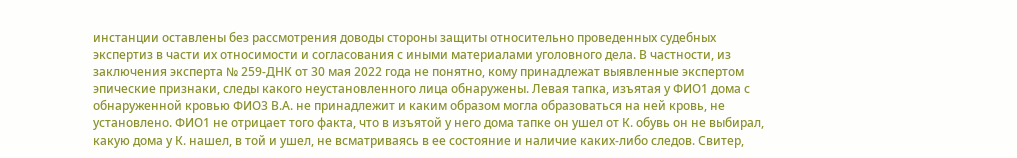инстанции оставлены без рассмотрения доводы стороны защиты относительно проведенных судебных экспертиз в части их относимости и согласования с иными материалами уголовного дела. В частности, из заключения эксперта № 259-ДНК от 30 мая 2022 года не понятно, кому принадлежат выявленные экспертом эпические признаки, следы какого неустановленного лица обнаружены. Левая тапка, изъятая у ФИО1 дома с обнаруженной кровью ФИО3 В.А. не принадлежит и каким образом могла образоваться на ней кровь, не установлено. ФИО1 не отрицает того факта, что в изъятой у него дома тапке он ушел от К. обувь он не выбирал, какую дома у К. нашел, в той и ушел, не всматриваясь в ее состояние и наличие каких-либо следов. Свитер,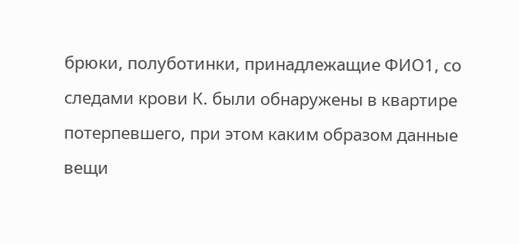брюки, полуботинки, принадлежащие ФИО1, со следами крови К. были обнаружены в квартире потерпевшего, при этом каким образом данные вещи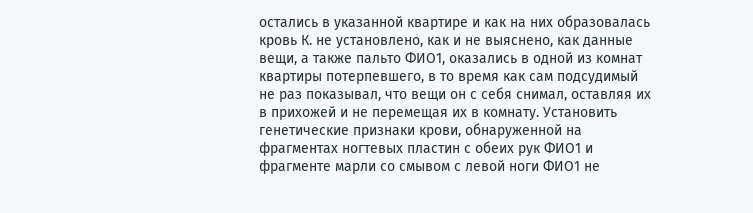остались в указанной квартире и как на них образовалась кровь К. не установлено, как и не выяснено, как данные вещи, а также пальто ФИО1, оказались в одной из комнат квартиры потерпевшего, в то время как сам подсудимый не раз показывал, что вещи он с себя снимал, оставляя их в прихожей и не перемещая их в комнату. Установить генетические признаки крови, обнаруженной на фрагментах ногтевых пластин с обеих рук ФИО1 и фрагменте марли со смывом с левой ноги ФИО1 не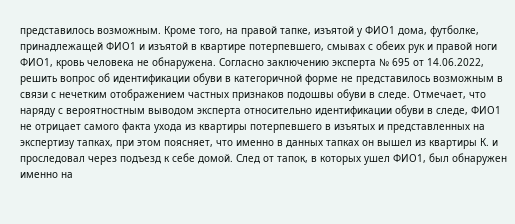представилось возможным. Кроме того, на правой тапке, изъятой у ФИО1 дома, футболке, принадлежащей ФИО1 и изъятой в квартире потерпевшего, смывах с обеих рук и правой ноги ФИО1, кровь человека не обнаружена. Согласно заключению эксперта № 695 от 14.06.2022, решить вопрос об идентификации обуви в категоричной форме не представилось возможным в связи с нечетким отображением частных признаков подошвы обуви в следе. Отмечает, что наряду с вероятностным выводом эксперта относительно идентификации обуви в следе, ФИО1 не отрицает самого факта ухода из квартиры потерпевшего в изъятых и представленных на экспертизу тапках, при этом поясняет, что именно в данных тапках он вышел из квартиры К. и проследовал через подъезд к себе домой. След от тапок, в которых ушел ФИО1, был обнаружен именно на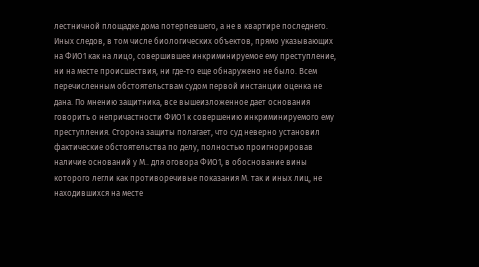лестничной площадке дома потерпевшего, а не в квартире последнего. Иных следов, в том числе биологических объектов, прямо указывающих на ФИО1 как на лицо, совершившее инкриминируемое ему преступление, ни на месте происшествия, ни где-то еще обнаружено не было. Всем перечисленным обстоятельствам судом первой инстанции оценка не дана. По мнению защитника, все вышеизложенное дает основания говорить о непричастности ФИО1 к совершению инкриминируемого ему преступления. Сторона защиты полагает, что суд неверно установил фактические обстоятельства по делу, полностью проигнорировав наличие оснований у М.. для оговора ФИО1, в обоснование вины которого легли как противоречивые показания М. так и иных лиц, не находившихся на месте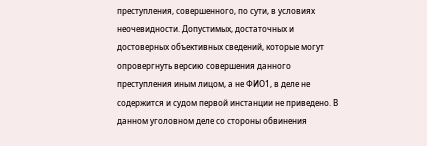преступления, совершенного, по сути, в условиях неочевидности. Допустимых, достаточных и достоверных объективных сведений, которые могут опровергнуть версию совершения данного преступления иным лицом, а не ФИО1, в деле не содержится и судом первой инстанции не приведено. В данном уголовном деле со стороны обвинения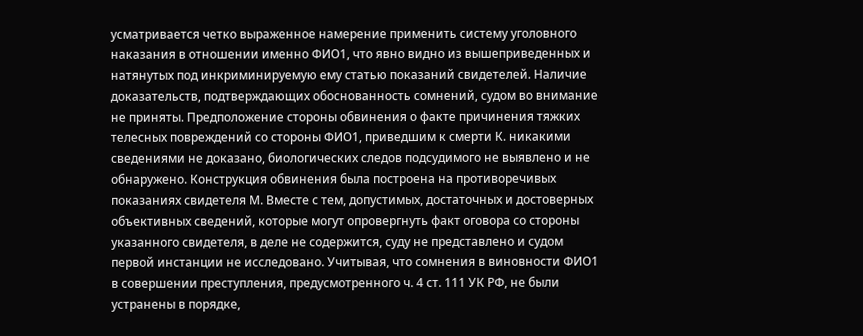усматривается четко выраженное намерение применить систему уголовного наказания в отношении именно ФИО1, что явно видно из вышеприведенных и натянутых под инкриминируемую ему статью показаний свидетелей. Наличие доказательств, подтверждающих обоснованность сомнений, судом во внимание не приняты. Предположение стороны обвинения о факте причинения тяжких телесных повреждений со стороны ФИО1, приведшим к смерти К. никакими сведениями не доказано, биологических следов подсудимого не выявлено и не обнаружено. Конструкция обвинения была построена на противоречивых показаниях свидетеля М. Вместе с тем, допустимых, достаточных и достоверных объективных сведений, которые могут опровергнуть факт оговора со стороны указанного свидетеля, в деле не содержится, суду не представлено и судом первой инстанции не исследовано. Учитывая, что сомнения в виновности ФИО1 в совершении преступления, предусмотренного ч. 4 ст. 111 УК РФ, не были устранены в порядке,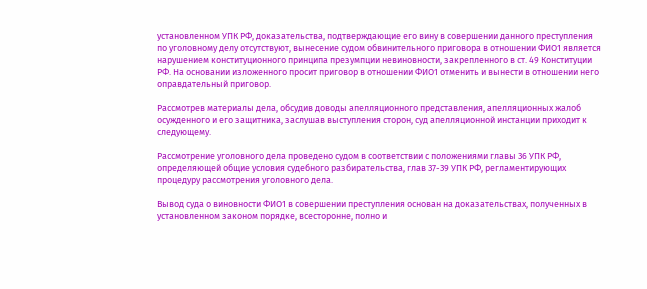установленном УПК РФ, доказательства, подтверждающие его вину в совершении данного преступления по уголовному делу отсутствуют, вынесение судом обвинительного приговора в отношении ФИО1 является нарушением конституционного принципа презумпции невиновности, закрепленного в ст. 49 Конституции РФ. На основании изложенного просит приговор в отношении ФИО1 отменить и вынести в отношении него оправдательный приговор.

Рассмотрев материалы дела, обсудив доводы апелляционного представления, апелляционных жалоб осужденного и его защитника, заслушав выступления сторон, суд апелляционной инстанции приходит к следующему.

Рассмотрение уголовного дела проведено судом в соответствии с положениями главы 36 УПК РФ, определяющей общие условия судебного разбирательства, глав 37-39 УПК РФ, регламентирующих процедуру рассмотрения уголовного дела.

Вывод суда о виновности ФИО1 в совершении преступления основан на доказательствах, полученных в установленном законом порядке, всесторонне, полно и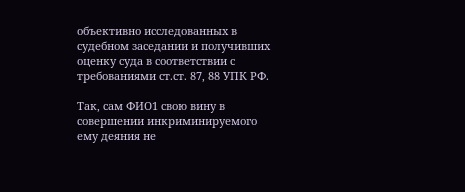объективно исследованных в судебном заседании и получивших оценку суда в соответствии с требованиями ст.ст. 87, 88 УПК РФ.

Так, сам ФИО1 свою вину в совершении инкриминируемого ему деяния не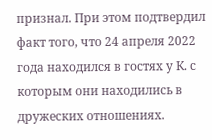признал. При этом подтвердил факт того, что 24 апреля 2022 года находился в гостях у К. с которым они находились в дружеских отношениях.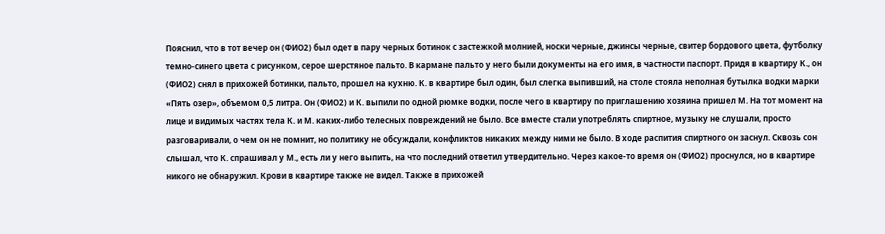Пояснил, что в тот вечер он (ФИО2) был одет в пару черных ботинок с застежкой молнией, носки черные, джинсы черные, свитер бордового цвета, футболку темно-синего цвета с рисунком, серое шерстяное пальто. В кармане пальто у него были документы на его имя, в частности паспорт. Придя в квартиру К., он (ФИО2) снял в прихожей ботинки, пальто, прошел на кухню. К. в квартире был один, был слегка выпивший, на столе стояла неполная бутылка водки марки «Пять озер», объемом 0,5 литра. Он (ФИО2) и К. выпили по одной рюмке водки, после чего в квартиру по приглашению хозяина пришел М. На тот момент на лице и видимых частях тела К. и М. каких-либо телесных повреждений не было. Все вместе стали употреблять спиртное, музыку не слушали, просто разговаривали, о чем он не помнит, но политику не обсуждали, конфликтов никаких между ними не было. В ходе распития спиртного он заснул. Сквозь сон слышал, что К. спрашивал у М., есть ли у него выпить, на что последний ответил утвердительно. Через какое-то время он (ФИО2) проснулся, но в квартире никого не обнаружил. Крови в квартире также не видел. Также в прихожей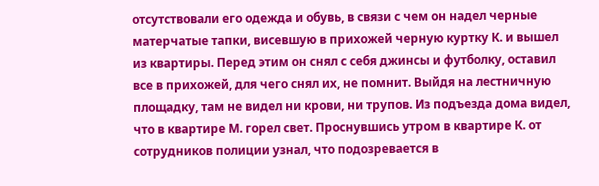отсутствовали его одежда и обувь, в связи с чем он надел черные матерчатые тапки, висевшую в прихожей черную куртку К. и вышел из квартиры. Перед этим он снял с себя джинсы и футболку, оставил все в прихожей, для чего снял их, не помнит. Выйдя на лестничную площадку, там не видел ни крови, ни трупов. Из подъезда дома видел, что в квартире М. горел свет. Проснувшись утром в квартире К. от сотрудников полиции узнал, что подозревается в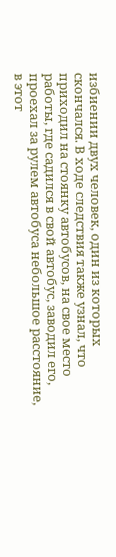избиении двух человек, один из которых скончался. В ходе следствия также узнал, что приходил на стоянку автобусов, на свое место работы, где садился в свой автобус, заводил его, проехал за рулем автобуса небольшое расстояние, в этот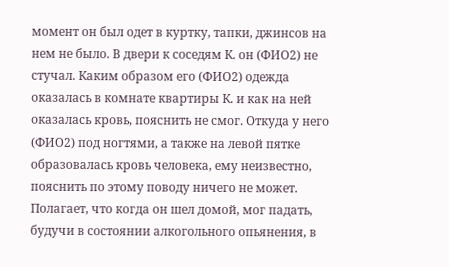момент он был одет в куртку, тапки, джинсов на нем не было. В двери к соседям К. он (ФИО2) не стучал. Каким образом его (ФИО2) одежда оказалась в комнате квартиры К. и как на ней оказалась кровь, пояснить не смог. Откуда у него (ФИО2) под ногтями, а также на левой пятке образовалась кровь человека, ему неизвестно, пояснить по этому поводу ничего не может. Полагает, что когда он шел домой, мог падать, будучи в состоянии алкогольного опьянения, в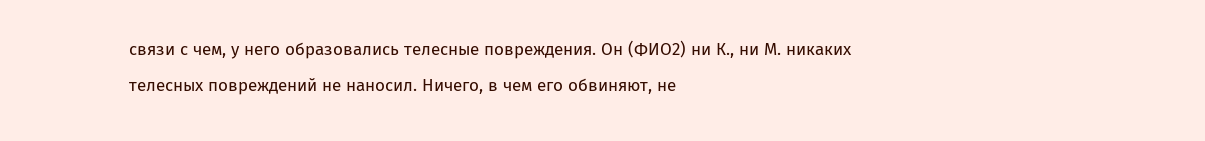связи с чем, у него образовались телесные повреждения. Он (ФИО2) ни К., ни М. никаких телесных повреждений не наносил. Ничего, в чем его обвиняют, не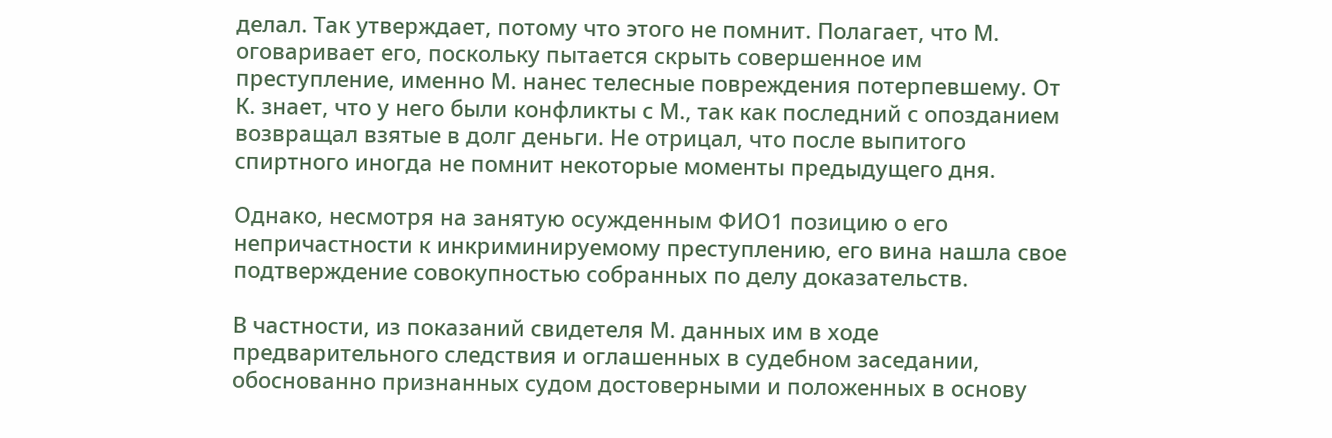делал. Так утверждает, потому что этого не помнит. Полагает, что М. оговаривает его, поскольку пытается скрыть совершенное им преступление, именно М. нанес телесные повреждения потерпевшему. От К. знает, что у него были конфликты с М., так как последний с опозданием возвращал взятые в долг деньги. Не отрицал, что после выпитого спиртного иногда не помнит некоторые моменты предыдущего дня.

Однако, несмотря на занятую осужденным ФИО1 позицию о его непричастности к инкриминируемому преступлению, его вина нашла свое подтверждение совокупностью собранных по делу доказательств.

В частности, из показаний свидетеля М. данных им в ходе предварительного следствия и оглашенных в судебном заседании, обоснованно признанных судом достоверными и положенных в основу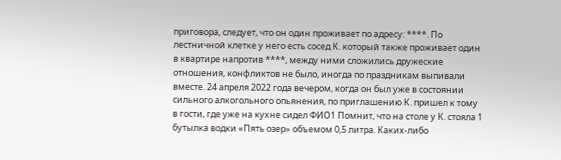приговора, следует, что он один проживает по адресу: ****. По лестничной клетке у него есть сосед К. который также проживает один в квартире напротив ****, между ними сложились дружеские отношения, конфликтов не было, иногда по праздникам выпивали вместе. 24 апреля 2022 года вечером, когда он был уже в состоянии сильного алкогольного опьянения, по приглашению К. пришел к тому в гости, где уже на кухне сидел ФИО1 Помнит, что на столе у К. стояла 1 бутылка водки «Пять озер» объемом 0,5 литра. Каких-либо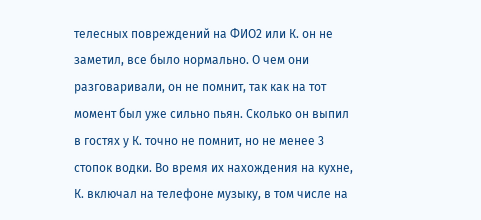телесных повреждений на ФИО2 или К. он не заметил, все было нормально. О чем они разговаривали, он не помнит, так как на тот момент был уже сильно пьян. Сколько он выпил в гостях у К. точно не помнит, но не менее 3 стопок водки. Во время их нахождения на кухне, К. включал на телефоне музыку, в том числе на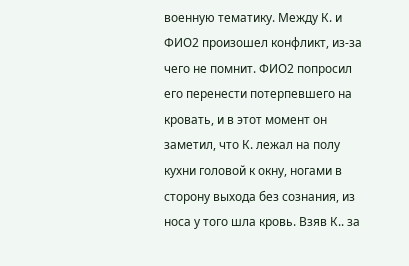военную тематику. Между К. и ФИО2 произошел конфликт, из-за чего не помнит. ФИО2 попросил его перенести потерпевшего на кровать, и в этот момент он заметил, что К. лежал на полу кухни головой к окну, ногами в сторону выхода без сознания, из носа у того шла кровь. Взяв К.. за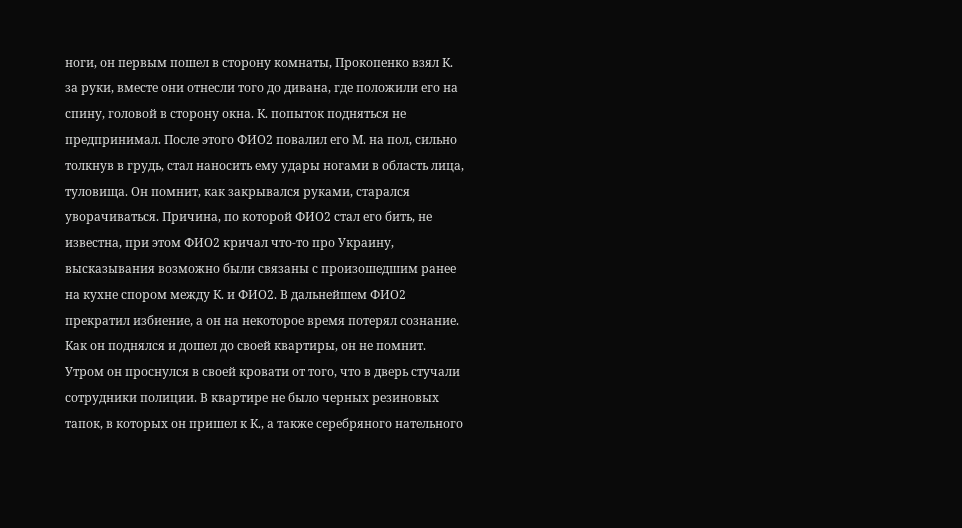ноги, он первым пошел в сторону комнаты, Прокопенко взял К. за руки, вместе они отнесли того до дивана, где положили его на спину, головой в сторону окна. К. попыток подняться не предпринимал. После этого ФИО2 повалил его М. на пол, сильно толкнув в грудь, стал наносить ему удары ногами в область лица, туловища. Он помнит, как закрывался руками, старался уворачиваться. Причина, по которой ФИО2 стал его бить, не известна, при этом ФИО2 кричал что-то про Украину, высказывания возможно были связаны с произошедшим ранее на кухне спором между К. и ФИО2. В дальнейшем ФИО2 прекратил избиение, а он на некоторое время потерял сознание. Как он поднялся и дошел до своей квартиры, он не помнит. Утром он проснулся в своей кровати от того, что в дверь стучали сотрудники полиции. В квартире не было черных резиновых тапок, в которых он пришел к К., а также серебряного нательного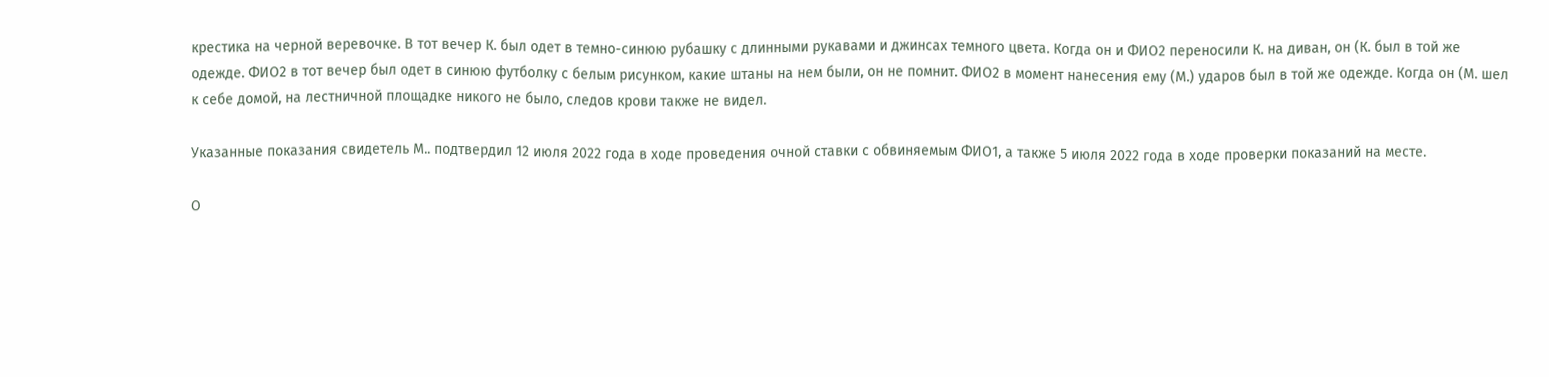крестика на черной веревочке. В тот вечер К. был одет в темно-синюю рубашку с длинными рукавами и джинсах темного цвета. Когда он и ФИО2 переносили К. на диван, он (К. был в той же одежде. ФИО2 в тот вечер был одет в синюю футболку с белым рисунком, какие штаны на нем были, он не помнит. ФИО2 в момент нанесения ему (М.) ударов был в той же одежде. Когда он (М. шел к себе домой, на лестничной площадке никого не было, следов крови также не видел.

Указанные показания свидетель М.. подтвердил 12 июля 2022 года в ходе проведения очной ставки с обвиняемым ФИО1, а также 5 июля 2022 года в ходе проверки показаний на месте.

О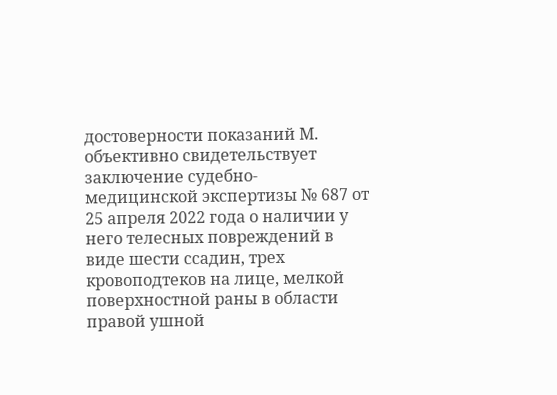достоверности показаний М. объективно свидетельствует заключение судебно-медицинской экспертизы № 687 от 25 апреля 2022 года о наличии у него телесных повреждений в виде шести ссадин, трех кровоподтеков на лице, мелкой поверхностной раны в области правой ушной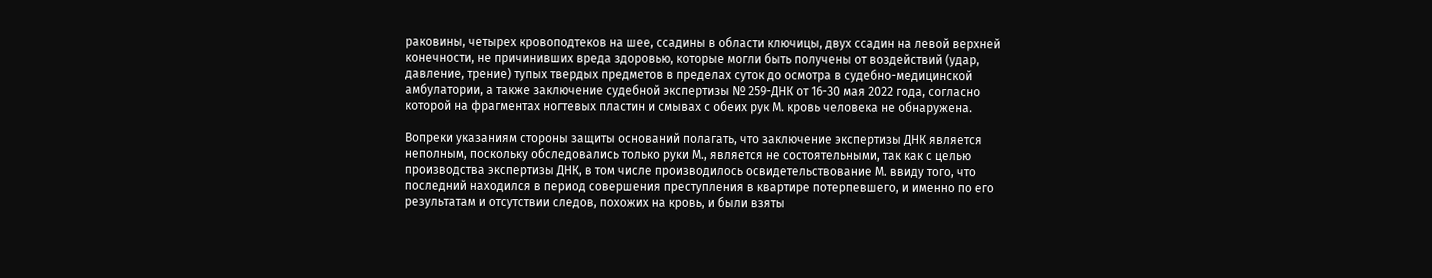раковины, четырех кровоподтеков на шее, ссадины в области ключицы, двух ссадин на левой верхней конечности, не причинивших вреда здоровью, которые могли быть получены от воздействий (удар, давление, трение) тупых твердых предметов в пределах суток до осмотра в судебно-медицинской амбулатории, а также заключение судебной экспертизы № 259-ДНК от 16-30 мая 2022 года, согласно которой на фрагментах ногтевых пластин и смывах с обеих рук М. кровь человека не обнаружена.

Вопреки указаниям стороны защиты оснований полагать, что заключение экспертизы ДНК является неполным, поскольку обследовались только руки М., является не состоятельными, так как с целью производства экспертизы ДНК, в том числе производилось освидетельствование М. ввиду того, что последний находился в период совершения преступления в квартире потерпевшего, и именно по его результатам и отсутствии следов, похожих на кровь, и были взяты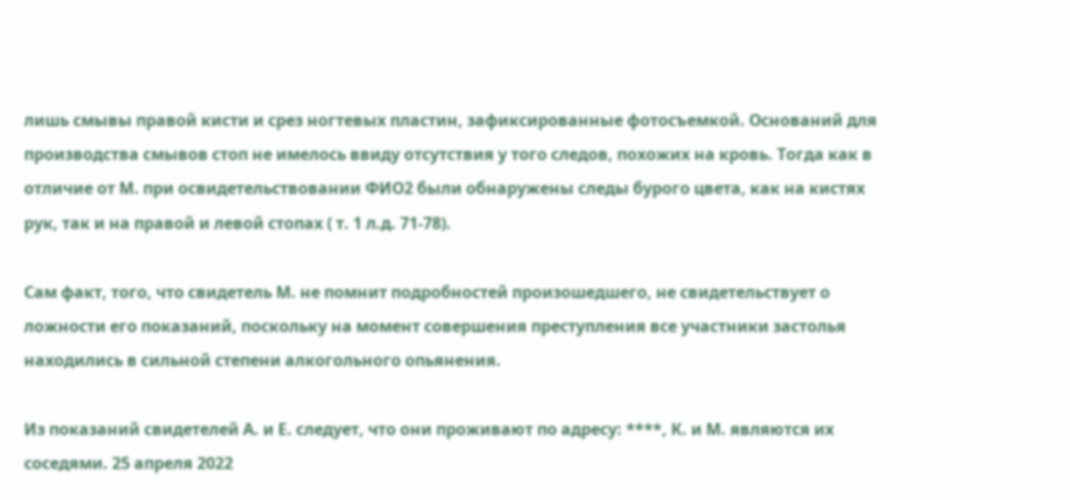лишь смывы правой кисти и срез ногтевых пластин, зафиксированные фотосъемкой. Оснований для производства смывов стоп не имелось ввиду отсутствия у того следов, похожих на кровь. Тогда как в отличие от М. при освидетельствовании ФИО2 были обнаружены следы бурого цвета, как на кистях рук, так и на правой и левой стопах ( т. 1 л.д. 71-78).

Сам факт, того, что свидетель М. не помнит подробностей произошедшего, не свидетельствует о ложности его показаний, поскольку на момент совершения преступления все участники застолья находились в сильной степени алкогольного опьянения.

Из показаний свидетелей А. и Е. следует, что они проживают по адресу: ****, К. и М. являются их соседями. 25 апреля 2022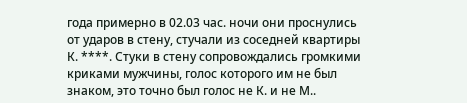года примерно в 02.03 час. ночи они проснулись от ударов в стену, стучали из соседней квартиры К. ****. Стуки в стену сопровождались громкими криками мужчины, голос которого им не был знаком, это точно был голос не К. и не М..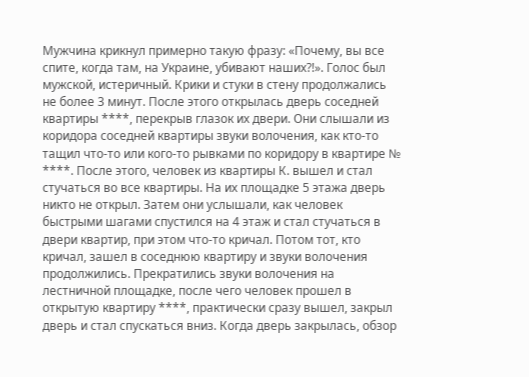Мужчина крикнул примерно такую фразу: «Почему, вы все спите, когда там, на Украине, убивают наших?!». Голос был мужской, истеричный. Крики и стуки в стену продолжались не более 3 минут. После этого открылась дверь соседней квартиры ****, перекрыв глазок их двери. Они слышали из коридора соседней квартиры звуки волочения, как кто-то тащил что-то или кого-то рывками по коридору в квартире № ****. После этого, человек из квартиры К. вышел и стал стучаться во все квартиры. На их площадке 5 этажа дверь никто не открыл. Затем они услышали, как человек быстрыми шагами спустился на 4 этаж и стал стучаться в двери квартир, при этом что-то кричал. Потом тот, кто кричал, зашел в соседнюю квартиру и звуки волочения продолжились. Прекратились звуки волочения на лестничной площадке, после чего человек прошел в открытую квартиру ****, практически сразу вышел, закрыл дверь и стал спускаться вниз. Когда дверь закрылась, обзор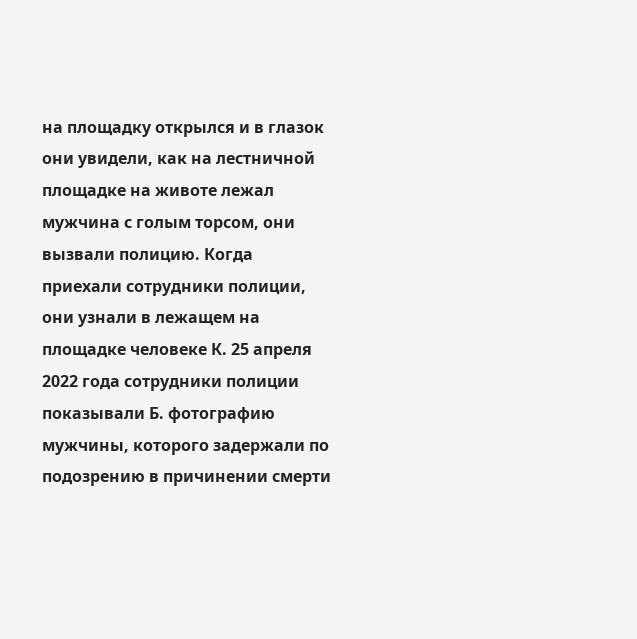на площадку открылся и в глазок они увидели, как на лестничной площадке на животе лежал мужчина с голым торсом, они вызвали полицию. Когда приехали сотрудники полиции, они узнали в лежащем на площадке человеке К. 25 апреля 2022 года сотрудники полиции показывали Б. фотографию мужчины, которого задержали по подозрению в причинении смерти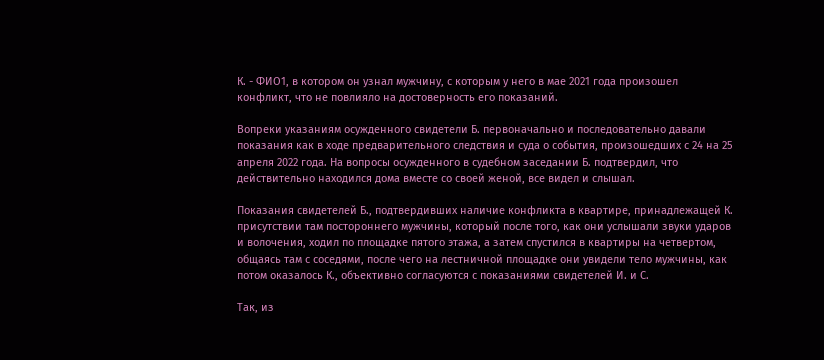К. - ФИО1, в котором он узнал мужчину, с которым у него в мае 2021 года произошел конфликт, что не повлияло на достоверность его показаний.

Вопреки указаниям осужденного свидетели Б. первоначально и последовательно давали показания как в ходе предварительного следствия и суда о события, произошедших с 24 на 25 апреля 2022 года. На вопросы осужденного в судебном заседании Б. подтвердил, что действительно находился дома вместе со своей женой, все видел и слышал.

Показания свидетелей Б., подтвердивших наличие конфликта в квартире, принадлежащей К. присутствии там постороннего мужчины, который после того, как они услышали звуки ударов и волочения, ходил по площадке пятого этажа, а затем спустился в квартиры на четвертом, общаясь там с соседями, после чего на лестничной площадке они увидели тело мужчины, как потом оказалось К., объективно согласуются с показаниями свидетелей И. и С.

Так, из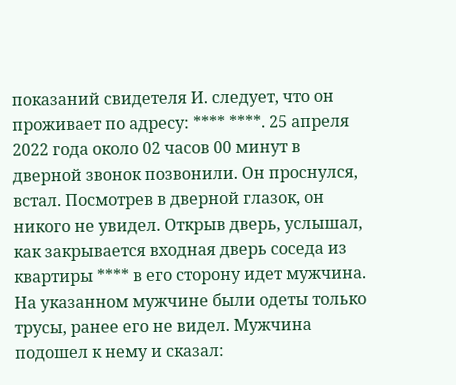показаний свидетеля И. следует, что он проживает по адресу: **** ****. 25 апреля 2022 года около 02 часов 00 минут в дверной звонок позвонили. Он проснулся, встал. Посмотрев в дверной глазок, он никого не увидел. Открыв дверь, услышал, как закрывается входная дверь соседа из квартиры **** в его сторону идет мужчина. На указанном мужчине были одеты только трусы, ранее его не видел. Мужчина подошел к нему и сказал: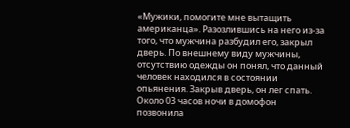«Мужики, помогите мне вытащить американца». Разозлившись на него из-за того, что мужчина разбудил его, закрыл дверь. По внешнему виду мужчины, отсутствию одежды он понял, что данный человек находился в состоянии опьянения. Закрыв дверь, он лег спать. Около 03 часов ночи в домофон позвонила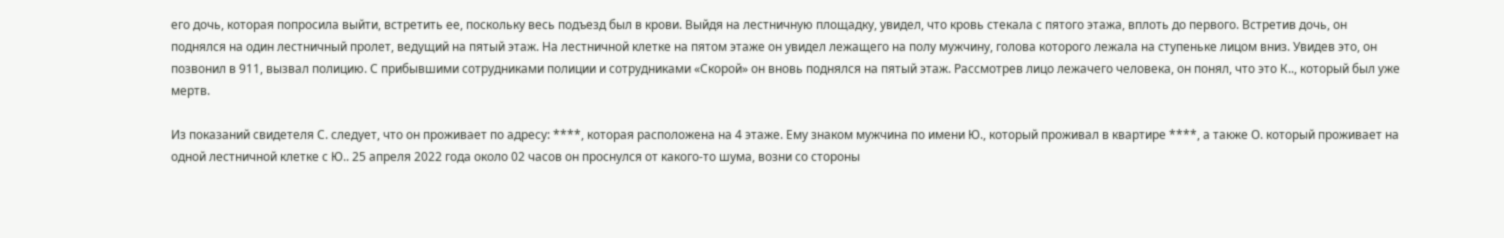его дочь, которая попросила выйти, встретить ее, поскольку весь подъезд был в крови. Выйдя на лестничную площадку, увидел, что кровь стекала с пятого этажа, вплоть до первого. Встретив дочь, он поднялся на один лестничный пролет, ведущий на пятый этаж. На лестничной клетке на пятом этаже он увидел лежащего на полу мужчину, голова которого лежала на ступеньке лицом вниз. Увидев это, он позвонил в 911, вызвал полицию. С прибывшими сотрудниками полиции и сотрудниками «Скорой» он вновь поднялся на пятый этаж. Рассмотрев лицо лежачего человека, он понял, что это К.., который был уже мертв.

Из показаний свидетеля С. следует, что он проживает по адресу: ****, которая расположена на 4 этаже. Ему знаком мужчина по имени Ю., который проживал в квартире ****, а также О. который проживает на одной лестничной клетке с Ю.. 25 апреля 2022 года около 02 часов он проснулся от какого-то шума, возни со стороны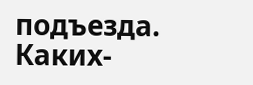подъезда. Каких-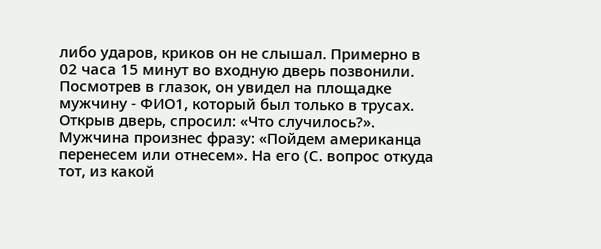либо ударов, криков он не слышал. Примерно в 02 часа 15 минут во входную дверь позвонили. Посмотрев в глазок, он увидел на площадке мужчину - ФИО1, который был только в трусах. Открыв дверь, спросил: «Что случилось?». Мужчина произнес фразу: «Пойдем американца перенесем или отнесем». На его (С. вопрос откуда тот, из какой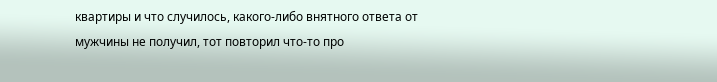квартиры и что случилось, какого-либо внятного ответа от мужчины не получил, тот повторил что-то про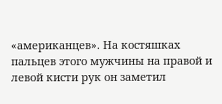«американцев». На костяшках пальцев этого мужчины на правой и левой кисти рук он заметил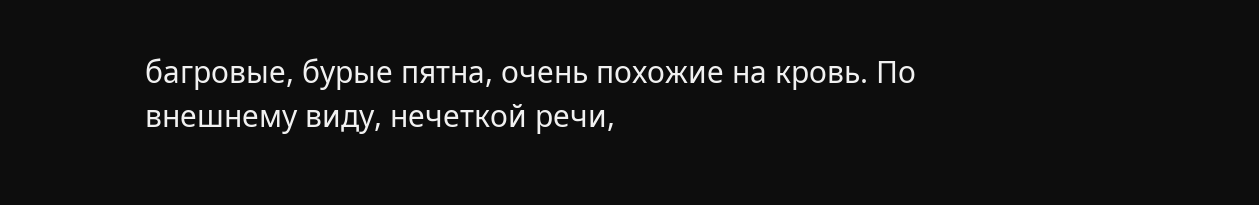багровые, бурые пятна, очень похожие на кровь. По внешнему виду, нечеткой речи,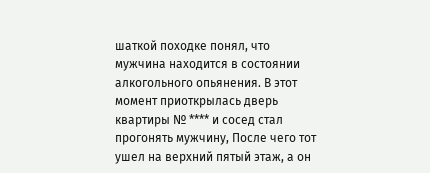шаткой походке понял, что мужчина находится в состоянии алкогольного опьянения. В этот момент приоткрылась дверь квартиры № **** и сосед стал прогонять мужчину, После чего тот ушел на верхний пятый этаж, а он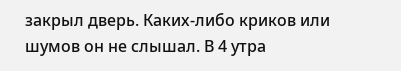закрыл дверь. Каких-либо криков или шумов он не слышал. В 4 утра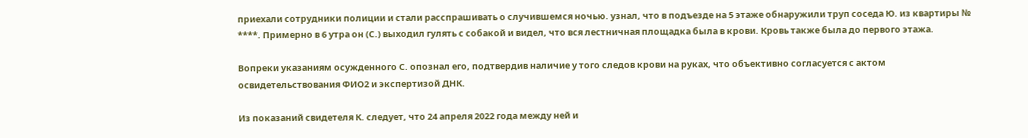приехали сотрудники полиции и стали расспрашивать о случившемся ночью. узнал, что в подъезде на 5 этаже обнаружили труп соседа Ю. из квартиры № ****. Примерно в 6 утра он (С.) выходил гулять с собакой и видел, что вся лестничная площадка была в крови. Кровь также была до первого этажа.

Вопреки указаниям осужденного С. опознал его, подтвердив наличие у того следов крови на руках, что объективно согласуется с актом освидетельствования ФИО2 и экспертизой ДНК.

Из показаний свидетеля К. следует, что 24 апреля 2022 года между ней и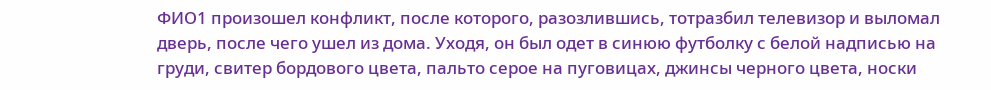ФИО1 произошел конфликт, после которого, разозлившись, тотразбил телевизор и выломал дверь, после чего ушел из дома. Уходя, он был одет в синюю футболку с белой надписью на груди, свитер бордового цвета, пальто серое на пуговицах, джинсы черного цвета, носки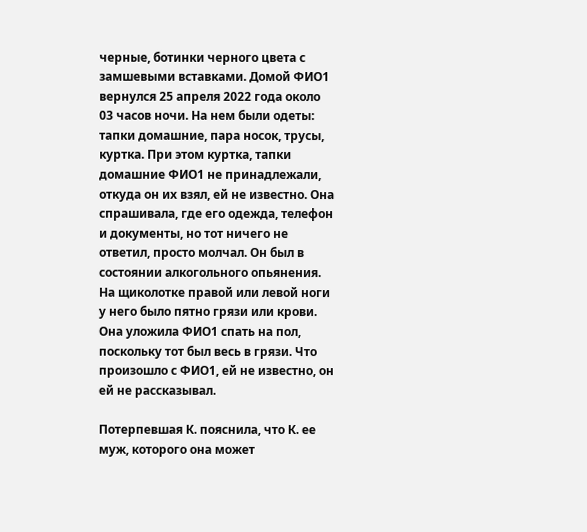черные, ботинки черного цвета с замшевыми вставками. Домой ФИО1 вернулся 25 апреля 2022 года около 03 часов ночи. На нем были одеты: тапки домашние, пара носок, трусы, куртка. При этом куртка, тапки домашние ФИО1 не принадлежали, откуда он их взял, ей не известно. Она спрашивала, где его одежда, телефон и документы, но тот ничего не ответил, просто молчал. Он был в состоянии алкогольного опьянения. На щиколотке правой или левой ноги у него было пятно грязи или крови. Она уложила ФИО1 спать на пол, поскольку тот был весь в грязи. Что произошло с ФИО1, ей не известно, он ей не рассказывал.

Потерпевшая К. пояснила, что К. ее муж, которого она может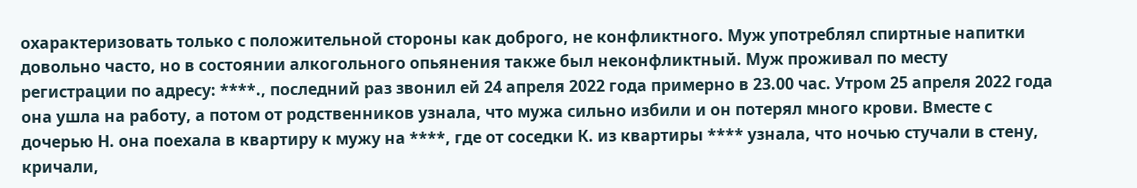охарактеризовать только с положительной стороны как доброго, не конфликтного. Муж употреблял спиртные напитки довольно часто, но в состоянии алкогольного опьянения также был неконфликтный. Муж проживал по месту регистрации по адресу: ****., последний раз звонил ей 24 апреля 2022 года примерно в 23.00 час. Утром 25 апреля 2022 года она ушла на работу, а потом от родственников узнала, что мужа сильно избили и он потерял много крови. Вместе с дочерью Н. она поехала в квартиру к мужу на ****, где от соседки К. из квартиры **** узнала, что ночью стучали в стену, кричали,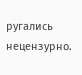ругались нецензурно.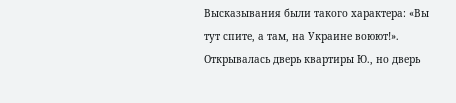Высказывания были такого характера: «Вы тут спите, а там, на Украине воюют!». Открывалась дверь квартиры Ю., но дверь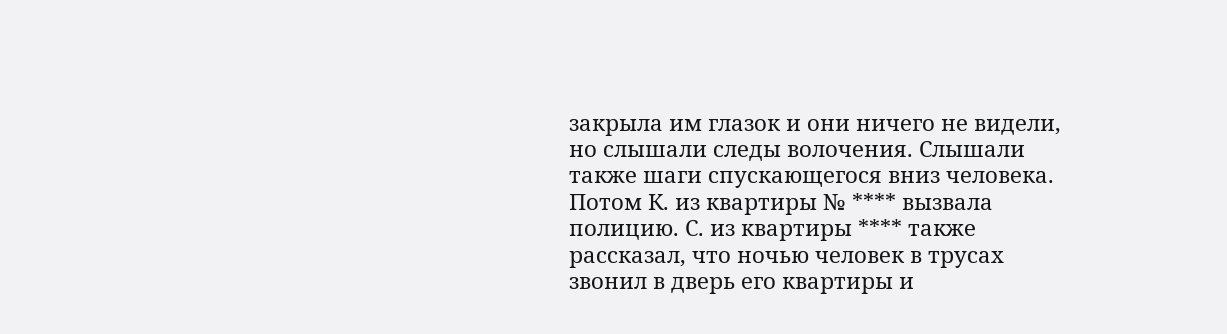закрыла им глазок и они ничего не видели, но слышали следы волочения. Слышали также шаги спускающегося вниз человека. Потом К. из квартиры № **** вызвала полицию. С. из квартиры **** также рассказал, что ночью человек в трусах звонил в дверь его квартиры и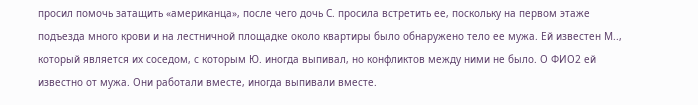просил помочь затащить «американца», после чего дочь С. просила встретить ее, поскольку на первом этаже подъезда много крови и на лестничной площадке около квартиры было обнаружено тело ее мужа. Ей известен М.., который является их соседом, с которым Ю. иногда выпивал, но конфликтов между ними не было. О ФИО2 ей известно от мужа. Они работали вместе, иногда выпивали вместе.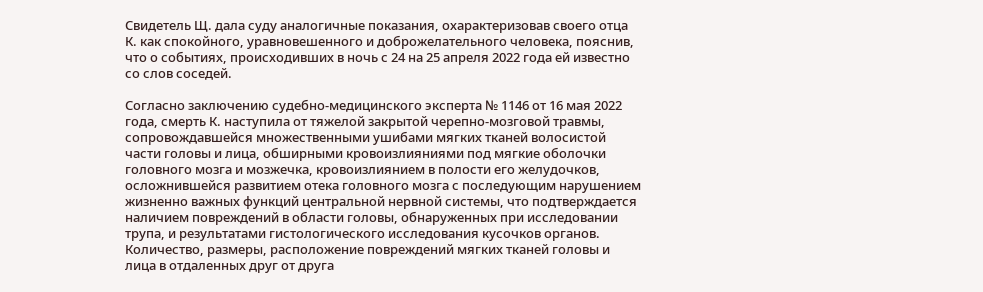Свидетель Щ. дала суду аналогичные показания, охарактеризовав своего отца К. как спокойного, уравновешенного и доброжелательного человека, пояснив, что о событиях, происходивших в ночь с 24 на 25 апреля 2022 года ей известно со слов соседей.

Согласно заключению судебно-медицинского эксперта № 1146 от 16 мая 2022 года, смерть К. наступила от тяжелой закрытой черепно-мозговой травмы, сопровождавшейся множественными ушибами мягких тканей волосистой части головы и лица, обширными кровоизлияниями под мягкие оболочки головного мозга и мозжечка, кровоизлиянием в полости его желудочков, осложнившейся развитием отека головного мозга с последующим нарушением жизненно важных функций центральной нервной системы, что подтверждается наличием повреждений в области головы, обнаруженных при исследовании трупа, и результатами гистологического исследования кусочков органов. Количество, размеры, расположение повреждений мягких тканей головы и лица в отдаленных друг от друга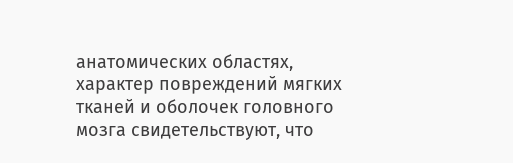анатомических областях, характер повреждений мягких тканей и оболочек головного мозга свидетельствуют, что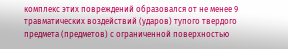комплекс этих повреждений образовался от не менее 9 травматических воздействий (ударов) тупого твердого предмета (предметов) с ограниченной поверхностью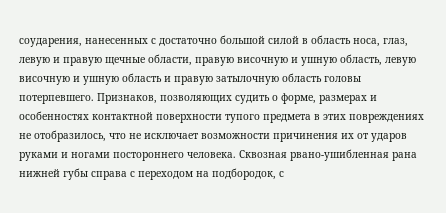соударения, нанесенных с достаточно большой силой в область носа, глаз, левую и правую щечные области, правую височную и ушную область, левую височную и ушную область и правую затылочную область головы потерпевшего. Признаков, позволяющих судить о форме, размерах и особенностях контактной поверхности тупого предмета в этих повреждениях не отобразилось, что не исключает возможности причинения их от ударов руками и ногами постороннего человека. Сквозная рвано-ушибленная рана нижней губы справа с переходом на подбородок, с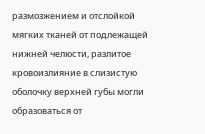размозжением и отслойкой мягких тканей от подлежащей нижней челюсти, разлитое кровоизлияние в слизистую оболочку верхней губы могли образоваться от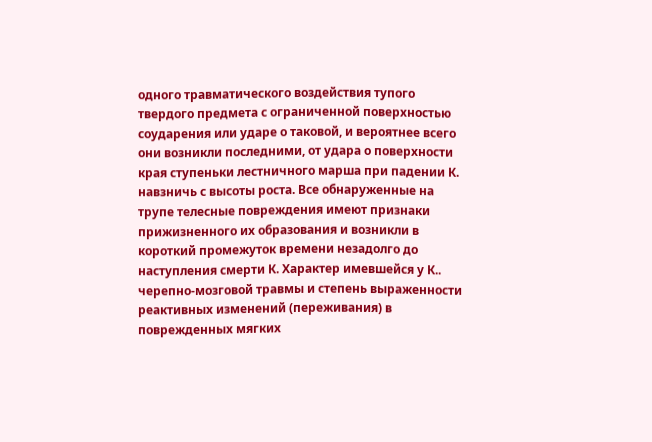одного травматического воздействия тупого твердого предмета с ограниченной поверхностью соударения или ударе о таковой, и вероятнее всего они возникли последними, от удара о поверхности края ступеньки лестничного марша при падении К. навзничь с высоты роста. Все обнаруженные на трупе телесные повреждения имеют признаки прижизненного их образования и возникли в короткий промежуток времени незадолго до наступления смерти К. Характер имевшейся у К.. черепно-мозговой травмы и степень выраженности реактивных изменений (переживания) в поврежденных мягких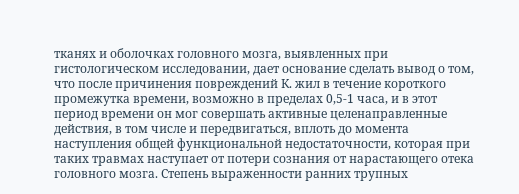тканях и оболочках головного мозга, выявленных при гистологическом исследовании, дает основание сделать вывод о том, что после причинения повреждений К. жил в течение короткого промежутка времени, возможно в пределах 0,5-1 часа, и в этот период времени он мог совершать активные целенаправленные действия, в том числе и передвигаться, вплоть до момента наступления общей функциональной недостаточности, которая при таких травмах наступает от потери сознания от нарастающего отека головного мозга. Степень выраженности ранних трупных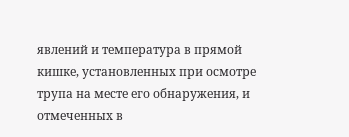явлений и температура в прямой кишке, установленных при осмотре трупа на месте его обнаружения, и отмеченных в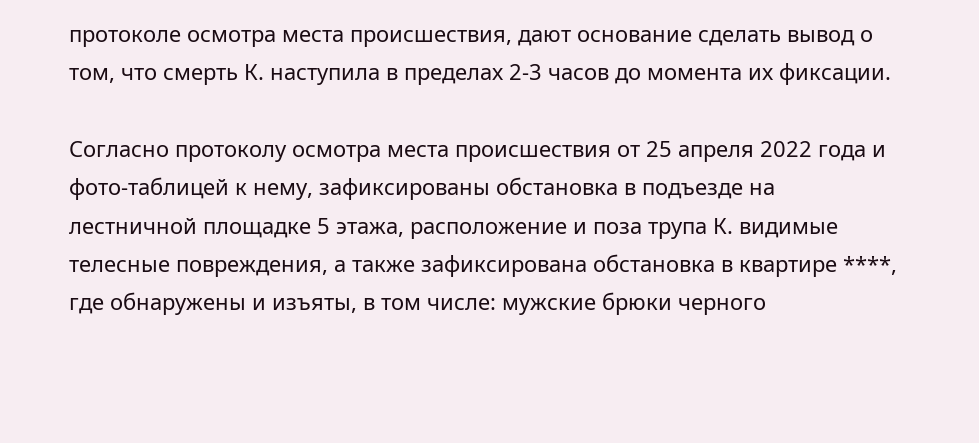протоколе осмотра места происшествия, дают основание сделать вывод о том, что смерть К. наступила в пределах 2-3 часов до момента их фиксации.

Согласно протоколу осмотра места происшествия от 25 апреля 2022 года и фото-таблицей к нему, зафиксированы обстановка в подъезде на лестничной площадке 5 этажа, расположение и поза трупа К. видимые телесные повреждения, а также зафиксирована обстановка в квартире ****, где обнаружены и изъяты, в том числе: мужские брюки черного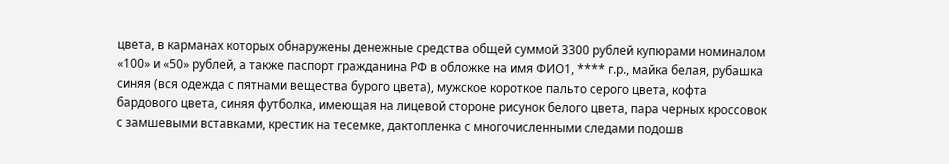цвета, в карманах которых обнаружены денежные средства общей суммой 3300 рублей купюрами номиналом «100» и «50» рублей, а также паспорт гражданина РФ в обложке на имя ФИО1, **** г.р., майка белая, рубашка синяя (вся одежда с пятнами вещества бурого цвета), мужское короткое пальто серого цвета, кофта бардового цвета, синяя футболка, имеющая на лицевой стороне рисунок белого цвета, пара черных кроссовок с замшевыми вставками, крестик на тесемке, дактопленка с многочисленными следами подошв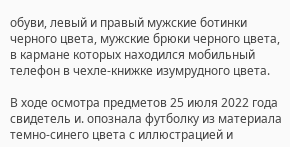обуви, левый и правый мужские ботинки черного цвета, мужские брюки черного цвета, в кармане которых находился мобильный телефон в чехле-книжке изумрудного цвета.

В ходе осмотра предметов 25 июля 2022 года свидетель и. опознала футболку из материала темно-синего цвета с иллюстрацией и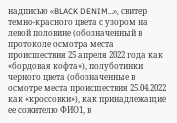надписью «BLACK DENIM…», свитер темно-красного цвета с узором на левой половине (обозначенный в протоколе осмотра места происшествия 25 апреля 2022 года как «бордовая кофта»), полуботинки черного цвета (обозначенные в осмотре места происшествия 25.04.2022 как «кроссовки»), как принадлежащие ее сожителю ФИО1, в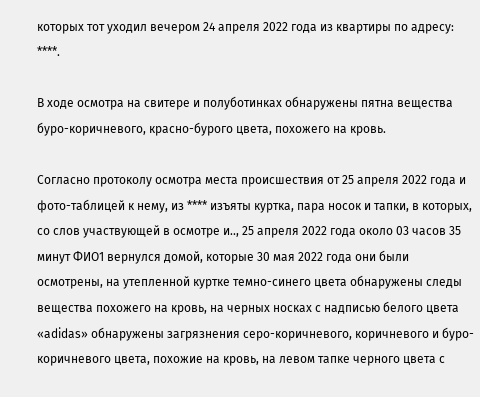которых тот уходил вечером 24 апреля 2022 года из квартиры по адресу: ****.

В ходе осмотра на свитере и полуботинках обнаружены пятна вещества буро-коричневого, красно-бурого цвета, похожего на кровь.

Согласно протоколу осмотра места происшествия от 25 апреля 2022 года и фото-таблицей к нему, из **** изъяты куртка, пара носок и тапки, в которых, со слов участвующей в осмотре и.., 25 апреля 2022 года около 03 часов 35 минут ФИО1 вернулся домой, которые 30 мая 2022 года они были осмотрены, на утепленной куртке темно-синего цвета обнаружены следы вещества похожего на кровь, на черных носках с надписью белого цвета «adidas» обнаружены загрязнения серо-коричневого, коричневого и буро-коричневого цвета, похожие на кровь, на левом тапке черного цвета с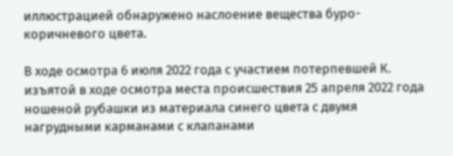иллюстрацией обнаружено наслоение вещества буро-коричневого цвета.

В ходе осмотра 6 июля 2022 года с участием потерпевшей К. изъятой в ходе осмотра места происшествия 25 апреля 2022 года ношеной рубашки из материала синего цвета с двумя нагрудными карманами с клапанами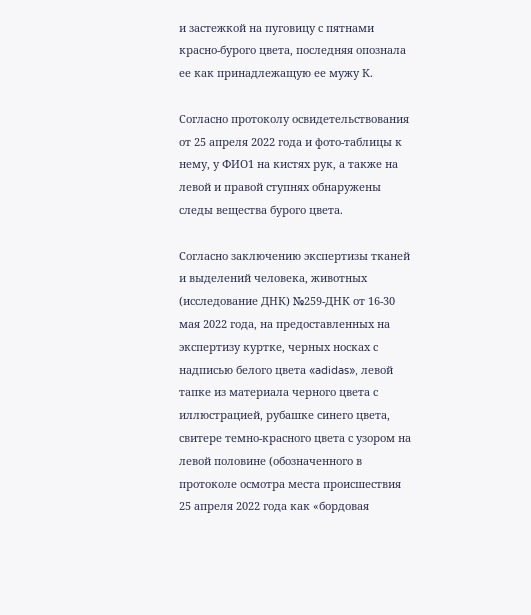и застежкой на пуговицу с пятнами красно-бурого цвета, последняя опознала ее как принадлежащую ее мужу К.

Согласно протоколу освидетельствования от 25 апреля 2022 года и фото-таблицы к нему, у ФИО1 на кистях рук, а также на левой и правой ступнях обнаружены следы вещества бурого цвета.

Согласно заключению экспертизы тканей и выделений человека, животных (исследование ДНК) №259-ДНК от 16-30 мая 2022 года, на предоставленных на экспертизу куртке, черных носках с надписью белого цвета «adidas», левой тапке из материала черного цвета с иллюстрацией, рубашке синего цвета, свитере темно-красного цвета с узором на левой половине (обозначенного в протоколе осмотра места происшествия 25 апреля 2022 года как «бордовая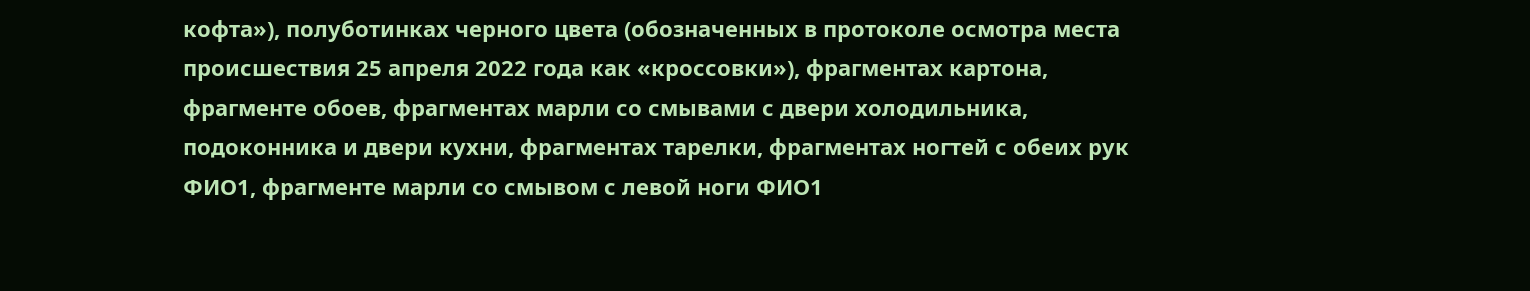кофта»), полуботинках черного цвета (обозначенных в протоколе осмотра места происшествия 25 апреля 2022 года как «кроссовки»), фрагментах картона, фрагменте обоев, фрагментах марли со смывами с двери холодильника, подоконника и двери кухни, фрагментах тарелки, фрагментах ногтей с обеих рук ФИО1, фрагменте марли со смывом с левой ноги ФИО1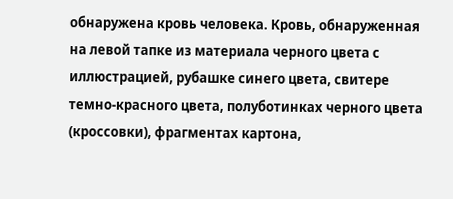обнаружена кровь человека. Кровь, обнаруженная на левой тапке из материала черного цвета с иллюстрацией, рубашке синего цвета, свитере темно-красного цвета, полуботинках черного цвета (кроссовки), фрагментах картона,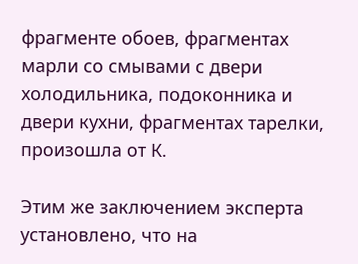фрагменте обоев, фрагментах марли со смывами с двери холодильника, подоконника и двери кухни, фрагментах тарелки, произошла от К.

Этим же заключением эксперта установлено, что на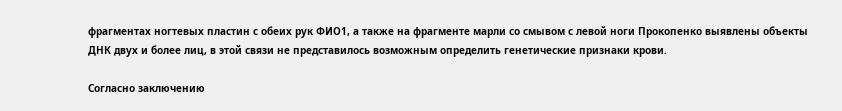фрагментах ногтевых пластин с обеих рук ФИО1, а также на фрагменте марли со смывом с левой ноги Прокопенко выявлены объекты ДНК двух и более лиц, в этой связи не представилось возможным определить генетические признаки крови.

Согласно заключению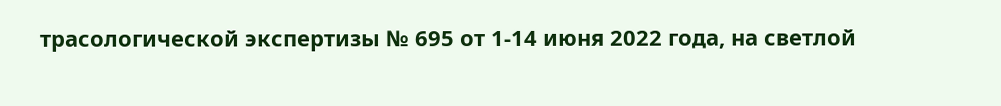трасологической экспертизы № 695 от 1-14 июня 2022 года, на светлой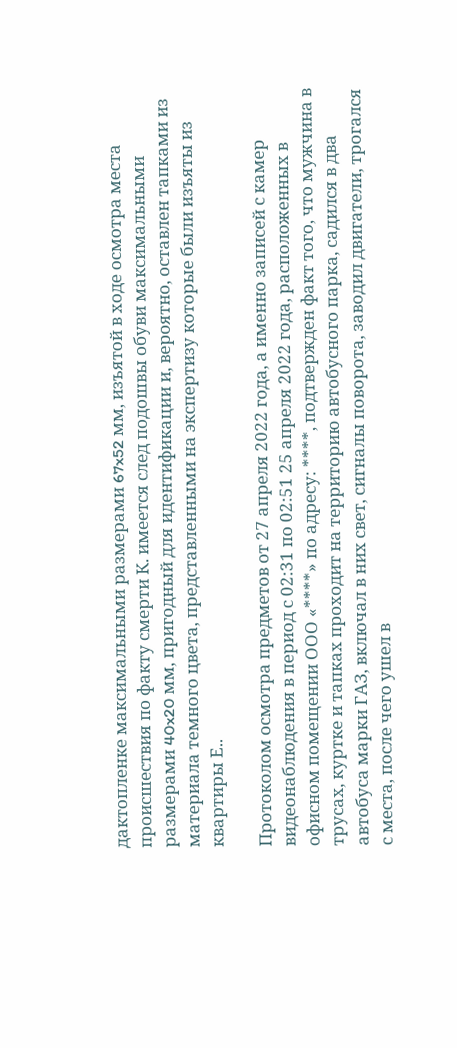дактопленке максимальными размерами 67x52 мм, изъятой в ходе осмотра места происшествия по факту смерти К. имеется след подошвы обуви максимальными размерами 40x20 мм, пригодный для идентификации и, вероятно, оставлен тапками из материала темного цвета, представленными на экспертизу которые были изъяты из квартиры Е..

Протоколом осмотра предметов от 27 апреля 2022 года, а именно записей с камер видеонаблюдения в период с 02:31 по 02:51 25 апреля 2022 года, расположенных в офисном помещении ООО «****» по адресу: ****, подтвержден факт того, что мужчина в трусах, куртке и тапках проходит на территорию автобусного парка, садился в два автобуса марки ГАЗ, включал в них свет, сигналы поворота, заводил двигатели, трогался с места, после чего ушел в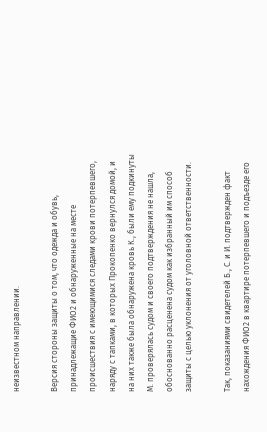неизвестном направлении.

Версия стороны защиты о том, что одежда и обувь, принадлежащие ФИО2 и обнаруженные на месте происшествия с имеющимися следами крови потерпевшего, наряду с тапками, в которых Прокопенко вернулся домой, и на них также была обнаружена кровь К., были ему подкинуты М. проверялась судом и своего подтверждения не нашла, обоснованно расценена судом как избранный им способ защиты с целью уклонения от уголовной ответственности.

Так, показаниями свидетелей Б., С. и И. подтвержден факт нахождения ФИО2 в квартире потерпевшего и подъезде его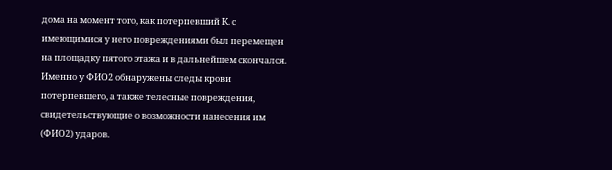дома на момент того, как потерпевший К. с имеющимися у него повреждениями был перемещен на площадку пятого этажа и в дальнейшем скончался. Именно у ФИО2 обнаружены следы крови потерпевшего, а также телесные повреждения, свидетельствующие о возможности нанесения им (ФИО2) ударов.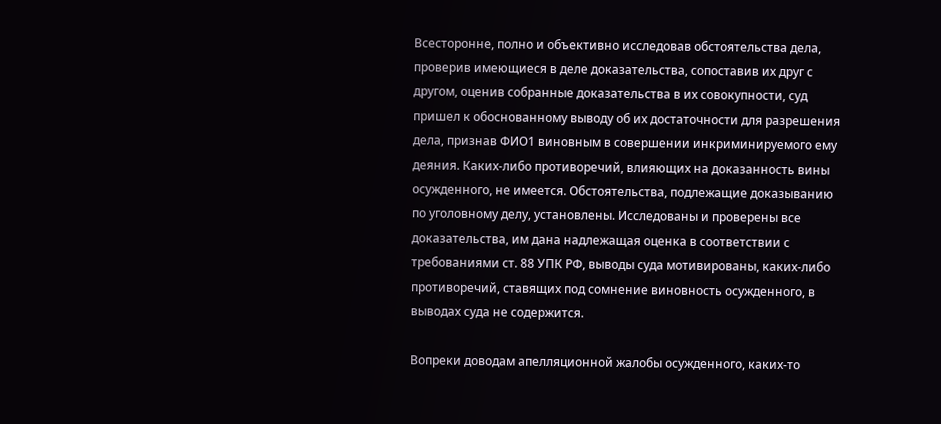Всесторонне, полно и объективно исследовав обстоятельства дела, проверив имеющиеся в деле доказательства, сопоставив их друг с другом, оценив собранные доказательства в их совокупности, суд пришел к обоснованному выводу об их достаточности для разрешения дела, признав ФИО1 виновным в совершении инкриминируемого ему деяния. Каких-либо противоречий, влияющих на доказанность вины осужденного, не имеется. Обстоятельства, подлежащие доказыванию по уголовному делу, установлены. Исследованы и проверены все доказательства, им дана надлежащая оценка в соответствии с требованиями ст. 88 УПК РФ, выводы суда мотивированы, каких-либо противоречий, ставящих под сомнение виновность осужденного, в выводах суда не содержится.

Вопреки доводам апелляционной жалобы осужденного, каких-то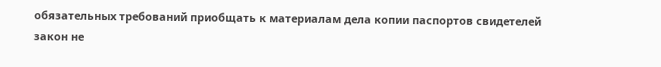обязательных требований приобщать к материалам дела копии паспортов свидетелей закон не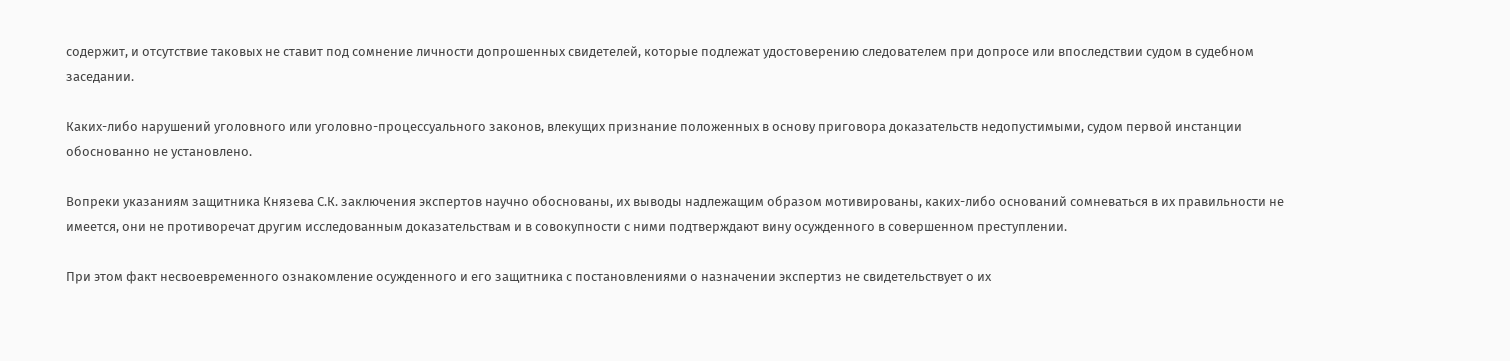содержит, и отсутствие таковых не ставит под сомнение личности допрошенных свидетелей, которые подлежат удостоверению следователем при допросе или впоследствии судом в судебном заседании.

Каких-либо нарушений уголовного или уголовно-процессуального законов, влекущих признание положенных в основу приговора доказательств недопустимыми, судом первой инстанции обоснованно не установлено.

Вопреки указаниям защитника Князева С.К. заключения экспертов научно обоснованы, их выводы надлежащим образом мотивированы, каких-либо оснований сомневаться в их правильности не имеется, они не противоречат другим исследованным доказательствам и в совокупности с ними подтверждают вину осужденного в совершенном преступлении.

При этом факт несвоевременного ознакомление осужденного и его защитника с постановлениями о назначении экспертиз не свидетельствует о их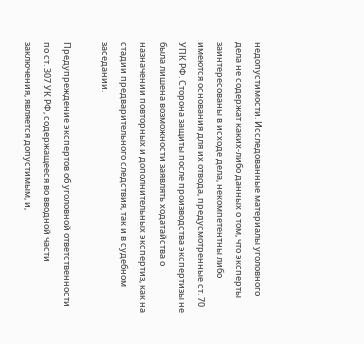недопустимости. Исследованные материалы уголовного дела не содержат каких-либо данных о том, что эксперты заинтересованы в исходе дела, некомпетентны либо имеются основания для их отвода, предусмотренные ст. 70 УПК РФ. Сторона защиты после производства экспертизы не была лишена возможности заявлять ходатайства о назначении повторных и дополнительных экспертиз, как на стадии предварительного следствия, так и в судебном заседании.

Предупреждение экспертов об уголовной ответственности по ст. 307 УК РФ, содержащееся во вводной части заключения, является допустимым, и,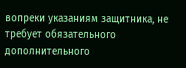вопреки указаниям защитника, не требует обязательного дополнительного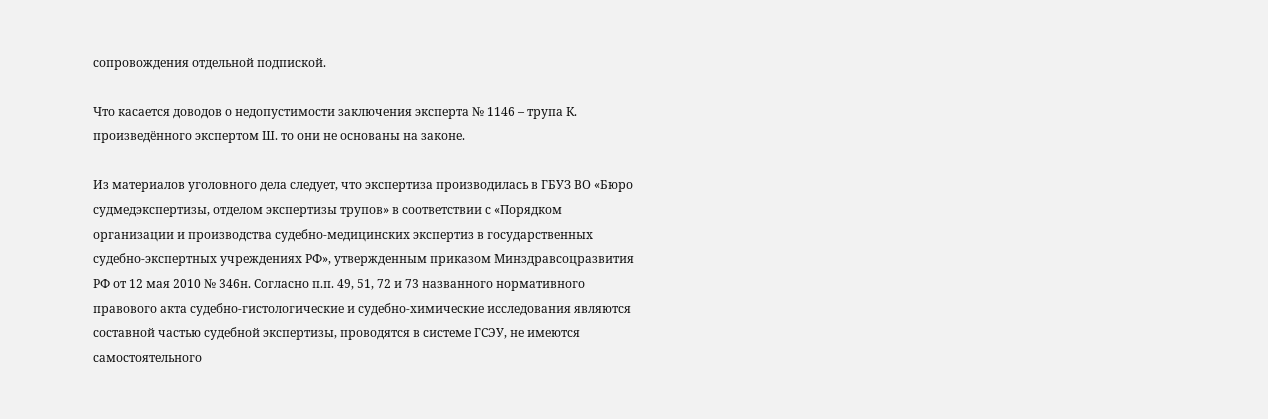сопровождения отдельной подпиской.

Что касается доводов о недопустимости заключения эксперта № 1146 – трупа К. произведённого экспертом Ш. то они не основаны на законе.

Из материалов уголовного дела следует, что экспертиза производилась в ГБУЗ ВО «Бюро судмедэкспертизы, отделом экспертизы трупов» в соответствии с «Порядком организации и производства судебно-медицинских экспертиз в государственных судебно-экспертных учреждениях РФ», утвержденным приказом Минздравсоцразвития РФ от 12 мая 2010 № 346н. Согласно п.п. 49, 51, 72 и 73 названного нормативного правового акта судебно-гистологические и судебно-химические исследования являются составной частью судебной экспертизы, проводятся в системе ГСЭУ, не имеются самостоятельного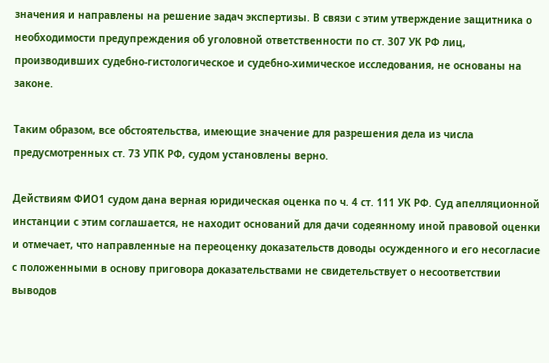значения и направлены на решение задач экспертизы. В связи с этим утверждение защитника о необходимости предупреждения об уголовной ответственности по ст. 307 УК РФ лиц, производивших судебно-гистологическое и судебно-химическое исследования, не основаны на законе.

Таким образом, все обстоятельства, имеющие значение для разрешения дела из числа предусмотренных ст. 73 УПК РФ, судом установлены верно.

Действиям ФИО1 судом дана верная юридическая оценка по ч. 4 ст. 111 УК РФ. Суд апелляционной инстанции с этим соглашается, не находит оснований для дачи содеянному иной правовой оценки и отмечает, что направленные на переоценку доказательств доводы осужденного и его несогласие с положенными в основу приговора доказательствами не свидетельствует о несоответствии выводов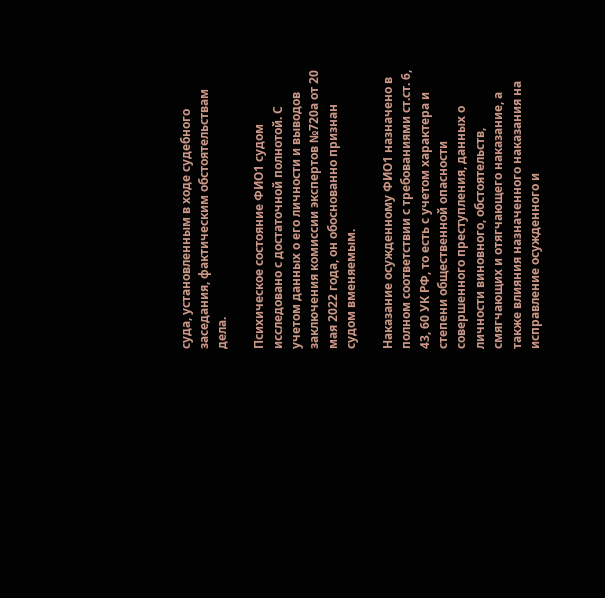суда, установленным в ходе судебного заседания, фактическим обстоятельствам дела.

Психическое состояние ФИО1 судом исследовано с достаточной полнотой. С учетом данных о его личности и выводов заключения комиссии экспертов №720а от 20 мая 2022 года, он обоснованно признан судом вменяемым.

Наказание осужденному ФИО1 назначено в полном соответствии с требованиями ст.ст. 6, 43, 60 УК РФ, то есть с учетом характера и степени общественной опасности совершенного преступления, данных о личности виновного, обстоятельств, смягчающих и отягчающего наказание, а также влияния назначенного наказания на исправление осужденного и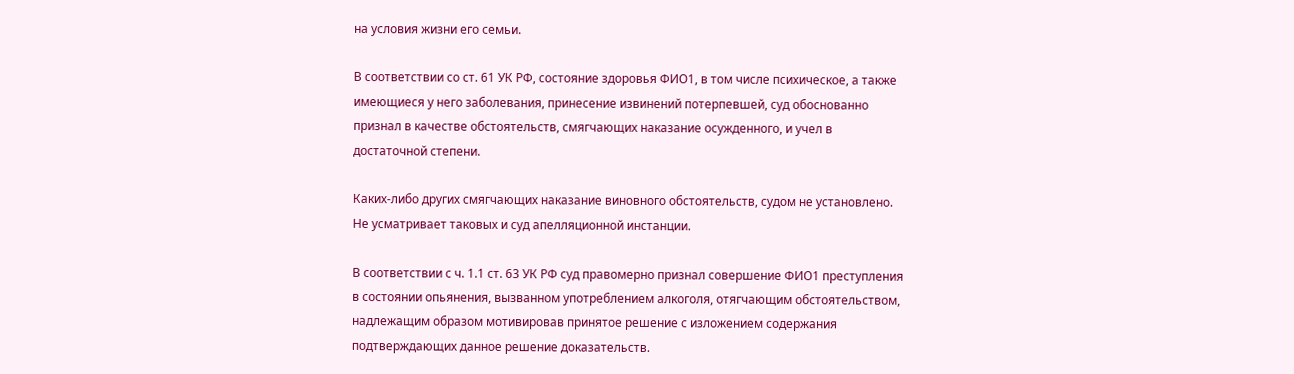на условия жизни его семьи.

В соответствии со ст. 61 УК РФ, состояние здоровья ФИО1, в том числе психическое, а также имеющиеся у него заболевания, принесение извинений потерпевшей, суд обоснованно признал в качестве обстоятельств, смягчающих наказание осужденного, и учел в достаточной степени.

Каких-либо других смягчающих наказание виновного обстоятельств, судом не установлено. Не усматривает таковых и суд апелляционной инстанции.

В соответствии с ч. 1.1 ст. 63 УК РФ суд правомерно признал совершение ФИО1 преступления в состоянии опьянения, вызванном употреблением алкоголя, отягчающим обстоятельством, надлежащим образом мотивировав принятое решение с изложением содержания подтверждающих данное решение доказательств.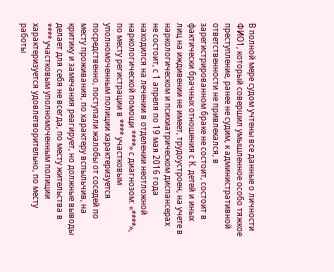В полной мере судом учтены все данные о личности ФИО1, который совершил умышленное особо тяжкое преступление, ранее не судим, к административной ответственности не привлекался, в зарегистрированном браке не состоит, состоит в фактически брачных отношения с К. детей и иных лиц на иждивении не имеет, трудоустроен, на учете в наркологическом и психиатрическом диспансерах не состоит, с 1 апреля по 19 мая 2016 года находился на лечении в отделении неотложной наркологической помощи ****» с диагнозом: «****», по месту регистрации в **** участковым уполномоченным полиции характеризуется посредственно, поступали жалобы от соседей по месту проживания, по характеру вспыльчив, на критику и замечания реагирует, но должные выводы делает для себя не всегда, по месту жительства в **** участковым уполномоченным полиции характеризуется удовлетворительно, по месту работы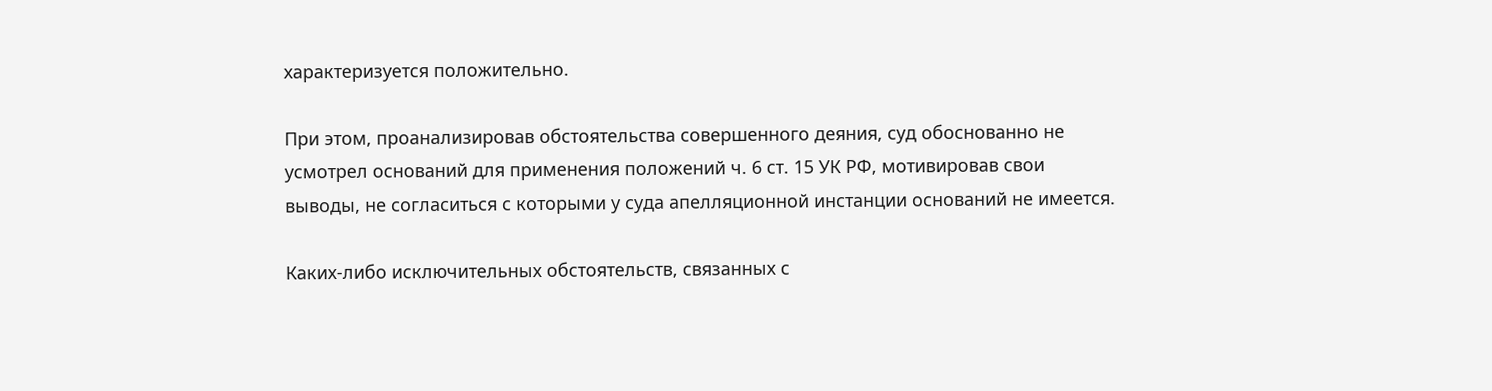характеризуется положительно.

При этом, проанализировав обстоятельства совершенного деяния, суд обоснованно не усмотрел оснований для применения положений ч. 6 ст. 15 УК РФ, мотивировав свои выводы, не согласиться с которыми у суда апелляционной инстанции оснований не имеется.

Каких-либо исключительных обстоятельств, связанных с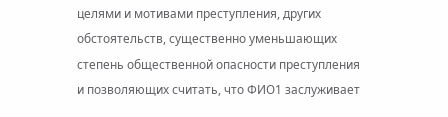целями и мотивами преступления, других обстоятельств, существенно уменьшающих степень общественной опасности преступления и позволяющих считать, что ФИО1 заслуживает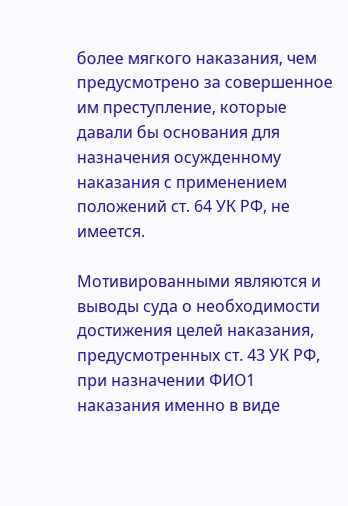более мягкого наказания, чем предусмотрено за совершенное им преступление, которые давали бы основания для назначения осужденному наказания с применением положений ст. 64 УК РФ, не имеется.

Мотивированными являются и выводы суда о необходимости достижения целей наказания, предусмотренных ст. 43 УК РФ, при назначении ФИО1 наказания именно в виде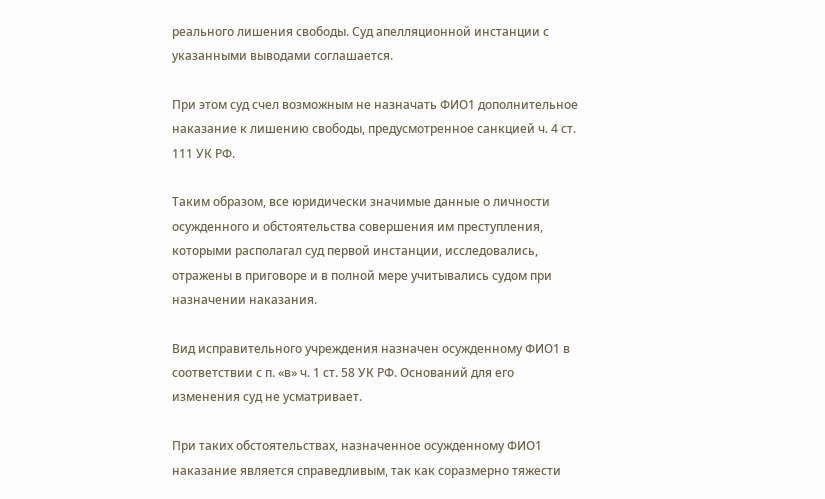реального лишения свободы. Суд апелляционной инстанции с указанными выводами соглашается.

При этом суд счел возможным не назначать ФИО1 дополнительное наказание к лишению свободы, предусмотренное санкцией ч. 4 ст. 111 УК РФ.

Таким образом, все юридически значимые данные о личности осужденного и обстоятельства совершения им преступления, которыми располагал суд первой инстанции, исследовались, отражены в приговоре и в полной мере учитывались судом при назначении наказания.

Вид исправительного учреждения назначен осужденному ФИО1 в соответствии с п. «в» ч. 1 ст. 58 УК РФ. Оснований для его изменения суд не усматривает.

При таких обстоятельствах, назначенное осужденному ФИО1 наказание является справедливым, так как соразмерно тяжести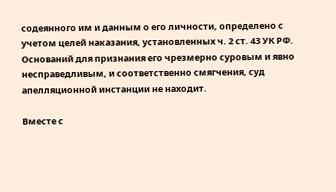содеянного им и данным о его личности, определено с учетом целей наказания, установленных ч. 2 ст. 43 УК РФ. Оснований для признания его чрезмерно суровым и явно несправедливым, и соответственно смягчения, суд апелляционной инстанции не находит.

Вместе с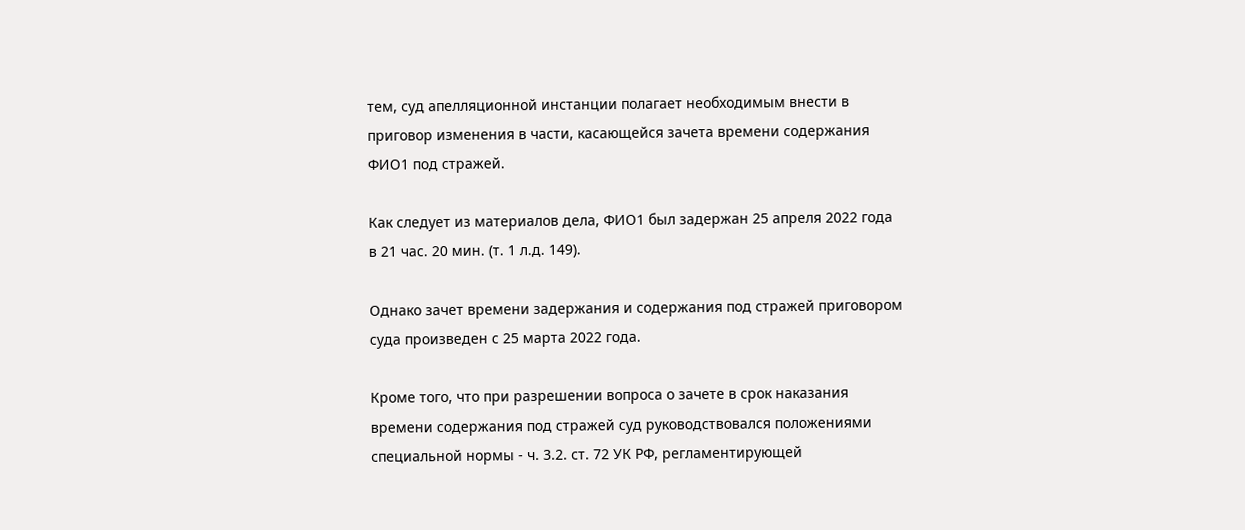тем, суд апелляционной инстанции полагает необходимым внести в приговор изменения в части, касающейся зачета времени содержания ФИО1 под стражей.

Как следует из материалов дела, ФИО1 был задержан 25 апреля 2022 года в 21 час. 20 мин. (т. 1 л.д. 149).

Однако зачет времени задержания и содержания под стражей приговором суда произведен с 25 марта 2022 года.

Кроме того, что при разрешении вопроса о зачете в срок наказания времени содержания под стражей суд руководствовался положениями специальной нормы - ч. 3.2. ст. 72 УК РФ, регламентирующей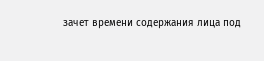зачет времени содержания лица под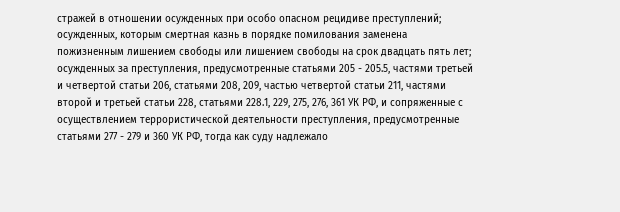стражей в отношении осужденных при особо опасном рецидиве преступлений; осужденных, которым смертная казнь в порядке помилования заменена пожизненным лишением свободы или лишением свободы на срок двадцать пять лет; осужденных за преступления, предусмотренные статьями 205 - 205.5, частями третьей и четвертой статьи 206, статьями 208, 209, частью четвертой статьи 211, частями второй и третьей статьи 228, статьями 228.1, 229, 275, 276, 361 УК РФ, и сопряженные с осуществлением террористической деятельности преступления, предусмотренные статьями 277 - 279 и 360 УК РФ, тогда как суду надлежало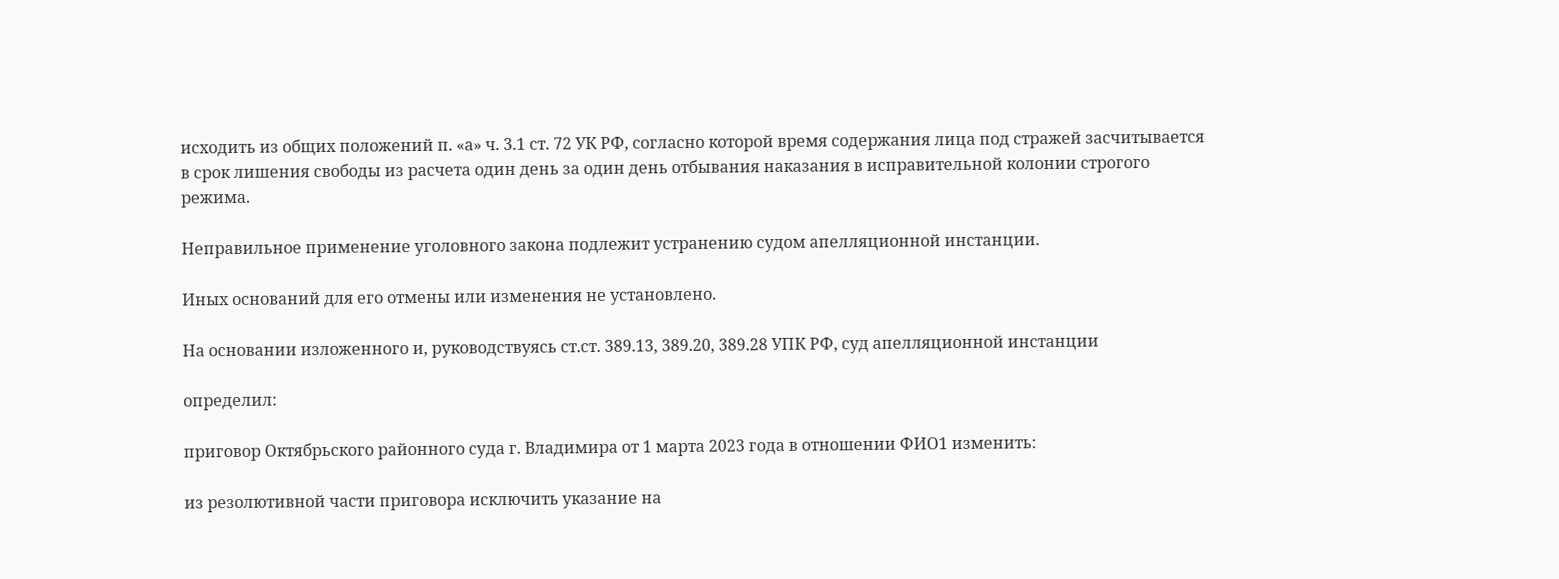исходить из общих положений п. «а» ч. 3.1 ст. 72 УК РФ, согласно которой время содержания лица под стражей засчитывается в срок лишения свободы из расчета один день за один день отбывания наказания в исправительной колонии строгого режима.

Неправильное применение уголовного закона подлежит устранению судом апелляционной инстанции.

Иных оснований для его отмены или изменения не установлено.

На основании изложенного и, руководствуясь ст.ст. 389.13, 389.20, 389.28 УПК РФ, суд апелляционной инстанции

определил:

приговор Октябрьского районного суда г. Владимира от 1 марта 2023 года в отношении ФИО1 изменить:

из резолютивной части приговора исключить указание на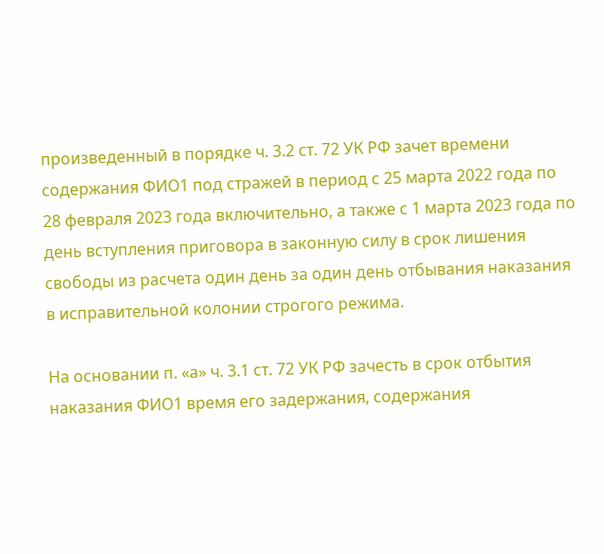произведенный в порядке ч. 3.2 ст. 72 УК РФ зачет времени содержания ФИО1 под стражей в период с 25 марта 2022 года по 28 февраля 2023 года включительно, а также с 1 марта 2023 года по день вступления приговора в законную силу в срок лишения свободы из расчета один день за один день отбывания наказания в исправительной колонии строгого режима.

На основании п. «а» ч. 3.1 ст. 72 УК РФ зачесть в срок отбытия наказания ФИО1 время его задержания, содержания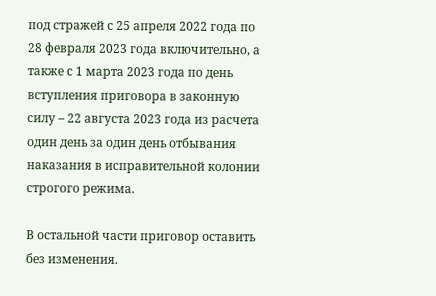под стражей с 25 апреля 2022 года по 28 февраля 2023 года включительно, а также с 1 марта 2023 года по день вступления приговора в законную силу – 22 августа 2023 года из расчета один день за один день отбывания наказания в исправительной колонии строгого режима.

В остальной части приговор оставить без изменения.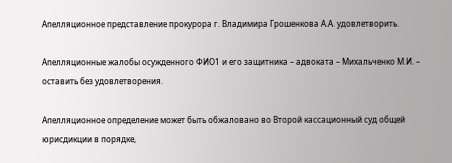Апелляционное представление прокурора г. Владимира Грошенкова А.А. удовлетворить.

Апелляционные жалобы осужденного ФИО1 и его защитника – адвоката – Михальченко М.И. – оставить без удовлетворения.

Апелляционное определение может быть обжаловано во Второй кассационный суд общей юрисдикции в порядке,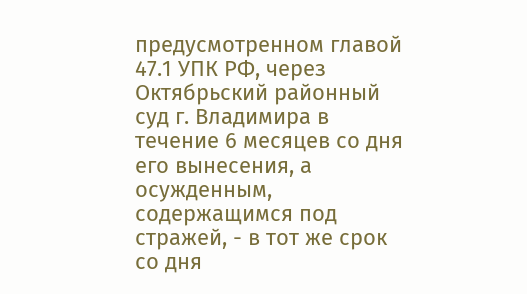предусмотренном главой 47.1 УПК РФ, через Октябрьский районный суд г. Владимира в течение 6 месяцев со дня его вынесения, а осужденным, содержащимся под стражей, - в тот же срок со дня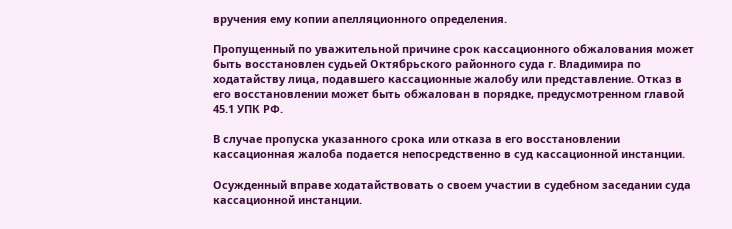вручения ему копии апелляционного определения.

Пропущенный по уважительной причине срок кассационного обжалования может быть восстановлен судьей Октябрьского районного суда г. Владимира по ходатайству лица, подавшего кассационные жалобу или представление. Отказ в его восстановлении может быть обжалован в порядке, предусмотренном главой 45.1 УПК РФ.

В случае пропуска указанного срока или отказа в его восстановлении кассационная жалоба подается непосредственно в суд кассационной инстанции.

Осужденный вправе ходатайствовать о своем участии в судебном заседании суда кассационной инстанции.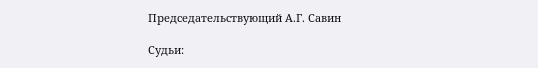Председательствующий А.Г. Савин

Судьи: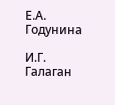Е.А. Годунина

И.Г. Галаган